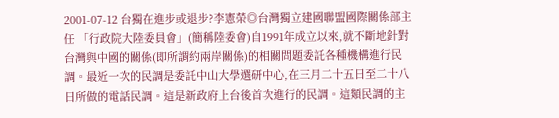2001-07-12 台獨在進步或退步?李憲榮◎台灣獨立建國聯盟國際關係部主任 「行政院大陸委員會」(簡稱陸委會)自1991年成立以來,就不斷地針對台灣與中國的關係(即所謂約兩岸關係)的相關問題委託各種機構進行民調。最近一次的民調是委託中山大學選研中心,在三月二十五日至二十八日所做的電話民調。這是新政府上台後首次進行的民調。這類民調的主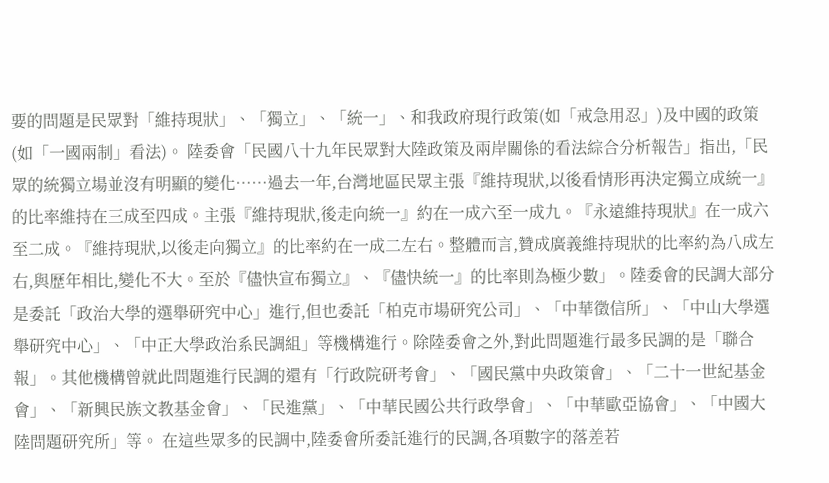要的問題是民眾對「維持現狀」、「獨立」、「統一」、和我政府現行政策(如「戒急用忍」)及中國的政策(如「一國兩制」看法)。 陸委會「民國八十九年民眾對大陸政策及兩岸關係的看法綜合分析報告」指出,「民眾的統獨立場並沒有明顯的變化……過去一年,台灣地區民眾主張『維持現狀,以後看情形再決定獨立成統一』的比率維持在三成至四成。主張『維持現狀,後走向統一』約在一成六至一成九。『永遠維持現狀』在一成六至二成。『維持現狀,以後走向獨立』的比率約在一成二左右。整體而言,贊成廣義維持現狀的比率約為八成左右,與歷年相比,變化不大。至於『儘快宣布獨立』、『儘快統一』的比率則為極少數」。陸委會的民調大部分是委託「政治大學的選舉研究中心」進行,但也委託「柏克市場研究公司」、「中華徵信所」、「中山大學選舉研究中心」、「中正大學政治系民調組」等機構進行。除陸委會之外,對此問題進行最多民調的是「聯合報」。其他機構曾就此問題進行民調的還有「行政院研考會」、「國民黨中央政策會」、「二十一世紀基金會」、「新興民族文教基金會」、「民進黨」、「中華民國公共行政學會」、「中華歐亞協會」、「中國大陸問題研究所」等。 在這些眾多的民調中,陸委會所委託進行的民調,各項數字的落差若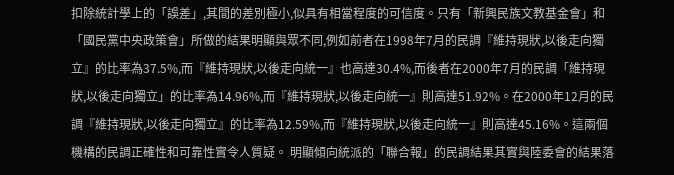扣除統計學上的「誤差」,其間的差別極小,似具有相當程度的可信度。只有「新興民族文教基金會」和「國民黨中央政策會」所做的結果明顯與眾不同,例如前者在1998年7月的民調『維持現狀,以後走向獨立』的比率為37.5%,而『維持現狀,以後走向統一』也高達30.4%,而後者在2000年7月的民調「維持現狀,以後走向獨立」的比率為14.96%,而『維持現狀,以後走向統一』則高達51.92%。在2000年12月的民調『維持現狀,以後走向獨立』的比率為12.59%,而『維持現狀,以後走向統一』則高達45.16%。這兩個機構的民調正確性和可靠性實令人質疑。 明顯傾向統派的「聯合報」的民調結果其實與陸委會的結果落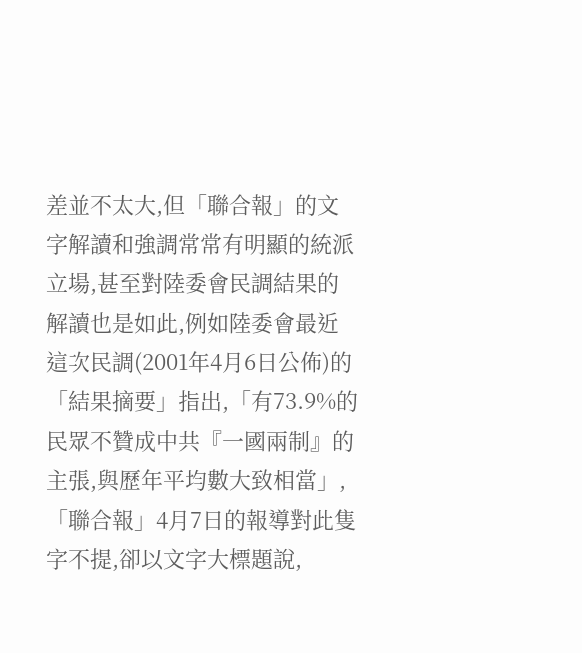差並不太大,但「聯合報」的文字解讀和強調常常有明顯的統派立場,甚至對陸委會民調結果的解讀也是如此,例如陸委會最近這次民調(2001年4月6日公佈)的「結果摘要」指出,「有73.9%的民眾不贊成中共『一國兩制』的主張,與歷年平均數大致相當」,「聯合報」4月7日的報導對此隻字不提,卻以文字大標題說,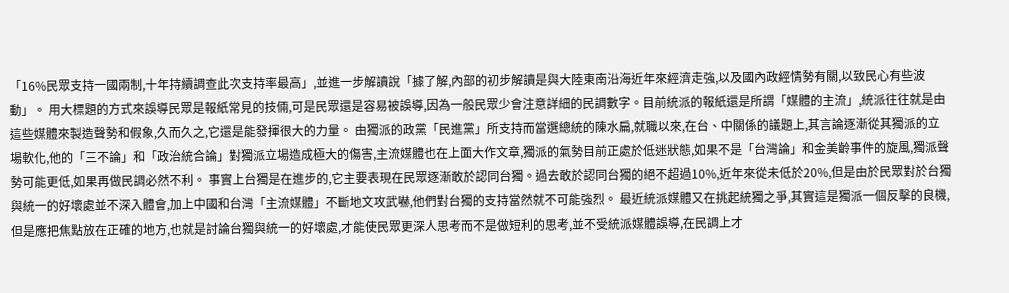「16%民眾支持一國兩制,十年持續調查此次支持率最高」,並進一步解讀說「據了解,內部的初步解讀是與大陸東南沿海近年來經濟走強,以及國內政經情勢有關,以致民心有些波動」。 用大標題的方式來誤導民眾是報紙常見的技倆,可是民眾還是容易被誤導,因為一般民眾少會注意詳細的民調數字。目前統派的報紙還是所謂「媒體的主流」,統派往往就是由這些媒體來製造聲勢和假象,久而久之,它還是能發揮很大的力量。 由獨派的政黨「民進黨」所支持而當選總統的陳水扁,就職以來,在台、中關係的議題上,其言論逐漸從其獨派的立場軟化,他的「三不論」和「政治統合論」對獨派立場造成極大的傷害,主流媒體也在上面大作文章,獨派的氣勢目前正處於低迷狀態,如果不是「台灣論」和金美齡事件的旋風,獨派聲勢可能更低,如果再做民調必然不利。 事實上台獨是在進步的,它主要表現在民眾逐漸敢於認同台獨。過去敢於認同台獨的絕不超過10%,近年來從未低於20%,但是由於民眾對於台獨與統一的好壞處並不深入體會,加上中國和台灣「主流媒體」不斷地文攻武嚇,他們對台獨的支持當然就不可能強烈。 最近統派媒體又在挑起統獨之爭,其實這是獨派一個反擊的良機,但是應把焦點放在正確的地方,也就是討論台獨與統一的好壞處,才能使民眾更深人思考而不是做短利的思考,並不受統派媒體誤導,在民調上才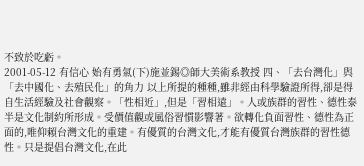不致於吃虧。
2001-05-12 有信心 始有勇氣(下)施並錫◎師大美術系教授 四、「去台灣化」與「去中國化、去殖民化」的角力 以上所提的種種,雖非經由科學驗證所得,卻是得自生活經驗及社會觀察。「性相近」,但是「習相遠」。人或族群的習性、德性泰半是文化制約所形成。受價值觀或風俗習慣影響著。欲轉化負面習性、德性為正面的,唯仰賴台灣文化的重建。有優質的台灣文化,才能有優質台灣族群的習性德性。只是提倡台灣文化,在此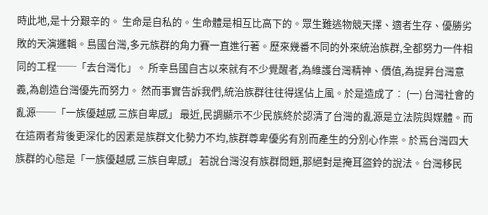時此地,是十分艱辛的。 生命是自私的。生命體是相互比高下的。眾生難逃物競天擇、適者生存、優勝劣敗的天演邏輯。島國台灣,多元族群的角力賽一直進行著。歷來幾番不同的外來統治族群,全都努力一件相同的工程──「去台灣化」。 所幸島國自古以來就有不少覺醒者,為維護台灣精神、價值,為提昇台灣意義,為創造台灣優先而努力。 然而事實告訴我們,統治族群往往得逞佔上風。於是造成了︰ (一) 台灣社會的亂源──「一族優越感 三族自卑感」 最近,民調顯示不少民族終於認清了台灣的亂源是立法院與媒體。而在這兩者背後更深化的因素是族群文化勢力不均,族群尊卑優劣有別而產生的分別心作祟。於焉台灣四大族群的心態是「一族優越感 三族自卑感」 若說台灣沒有族群問題,那絕對是掩耳盜鈴的說法。台灣移民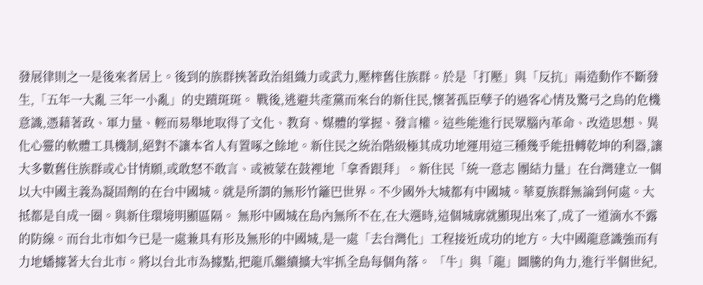發展律則之一是後來者居上。後到的族群挾著政治組織力或武力,壓榨舊住族群。於是「打壓」與「反抗」兩造動作不斷發生,「五年一大亂 三年一小亂」的史蹟斑斑。 戰後,逃避共產黨而來台的新住民,懷著孤臣孽子的過客心情及驚弓之鳥的危機意識,憑藉著政、軍力量、輕而易舉地取得了文化、教育、媒體的掌握、發言權。這些能進行民眾腦內革命、改造思想、異化心靈的軟體工具機制,絕對不讓本省人有置啄之餘地。新住民之統治階級極其成功地運用這三種幾乎能扭轉乾坤的利器,讓大多數舊住族群或心甘情願,或敢怒不敢言、或被蒙在鼓裡地「拿香跟拜」。新住民「統一意志 團結力量」在台灣建立一個以大中國主義為凝固劑的在台中國城。就是所謂的無形竹籬巴世界。不少國外大城都有中國城。華夏族群無論到何處。大抵都是自成一圈。與新住環境明顯區隔。 無形中國城在島內無所不在,在大選時,這個城廓就顯現出來了,成了一道滴水不露的防線。而台北市如今已是一處兼具有形及無形的中國城,是一處「去台灣化」工程接近成功的地方。大中國龍意識強而有力地蟠據著大台北市。將以台北市為據點,把龍爪繼續擴大牢抓全島每個角落。 「牛」與「龍」圖騰的角力,進行半個世紀,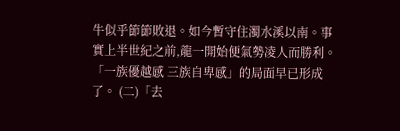牛似乎節節敗退。如今暫守住濁水溪以南。事實上半世紀之前,龍一開始便氣勢凌人而勝利。「一族優越感 三族自卑感」的局面早已形成了。 (二)「去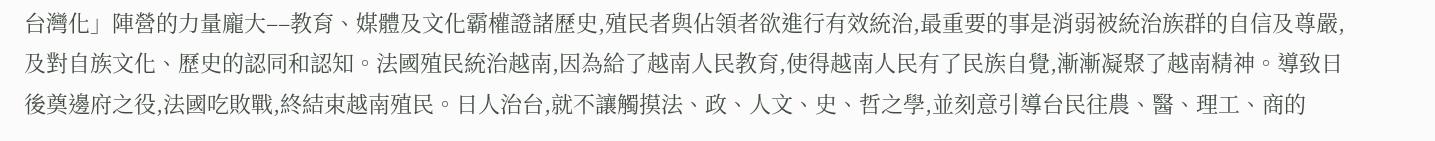台灣化」陣營的力量龐大––教育、媒體及文化霸權證諸歷史,殖民者與佔領者欲進行有效統治,最重要的事是消弱被統治族群的自信及尊嚴,及對自族文化、歷史的認同和認知。法國殖民統治越南,因為給了越南人民教育,使得越南人民有了民族自覺,漸漸凝聚了越南精神。導致日後奠邊府之役,法國吃敗戰,終結束越南殖民。日人治台,就不讓觸摸法、政、人文、史、哲之學,並刻意引導台民往農、醫、理工、商的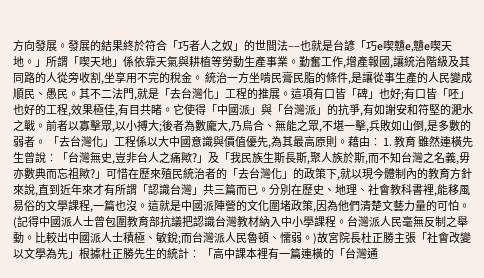方向發展。發展的結果終於符合「巧者人之奴」的世間法––也就是台諺「巧e喫戇e,戇e喫天地。」所謂「喫天地」係依靠天氣與耕植等勞動生產事業。勤奮工作,增產報國,讓統治階級及其同路的人從旁收割,坐享用不完的稅金。 統治一方坐啃民膏民脂的條件,是讓從事生產的人民變成順民、愚民。其不二法門,就是「去台灣化」工程的推展。這項有口皆「碑」也好;有口皆「呸」也好的工程,效果極佳,有目共睹。它使得「中國派」與「台灣派」的抗爭,有如謝安和符堅的淝水之戰。前者以寡擊眾,以小搏大;後者為數龐大,乃烏合、無能之眾,不堪一擊,兵敗如山倒,是多數的弱者。 「去台灣化」工程係以大中國意識與價值優先,為其最高原則。藉由︰ 1. 教育 雖然連橫先生曾說︰「台灣無史,豈非台人之痛歟?」及「我民族生斯長斯,聚人族於斯,而不知台灣之名義,毋亦數典而忘祖歟?」可惜在歷來殖民統治者的「去台灣化」的政策下,就以現今體制內的教育方針來說,直到近年來才有所謂「認識台灣」共三篇而已。分別在歷史、地理、社會教科書裡,能移風易俗的文學課程,一篇也沒。這就是中國派陣營的文化圍堵政策,因為他們清楚文藝力量的可怕。(記得中國派人士曾包圍教育部抗議把認識台灣教材納入中小學課程。台灣派人民毫無反制之舉動。比較出中國派人士積極、敏銳;而台灣派人民魯頓、懦弱。)故宮院長杜正勝主張「社會改變以文學為先」根據杜正勝先生的統計︰ 「高中課本裡有一篇連橫的「台灣通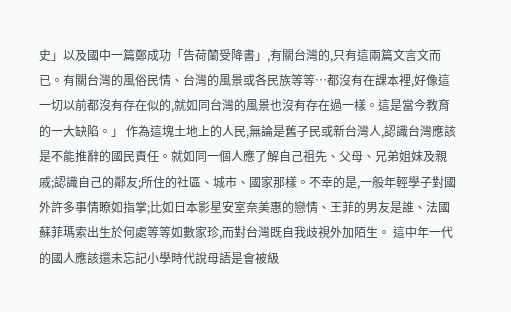史」以及國中一篇鄭成功「告荷蘭受降書」,有關台灣的,只有這兩篇文言文而已。有關台灣的風俗民情、台灣的風景或各民族等等…都沒有在課本裡,好像這一切以前都沒有存在似的,就如同台灣的風景也沒有存在過一樣。這是當今教育的一大缺陷。」 作為這塊土地上的人民,無論是舊子民或新台灣人,認識台灣應該是不能推辭的國民責任。就如同一個人應了解自己祖先、父母、兄弟姐妹及親戚;認識自己的鄰友;所住的社區、城市、國家那樣。不幸的是,一般年輕學子對國外許多事情瞭如指掌;比如日本影星安室奈美惠的戀情、王菲的男友是誰、法國蘇菲瑪索出生於何處等等如數家珍,而對台灣既自我歧視外加陌生。 這中年一代的國人應該還未忘記小學時代說母語是會被級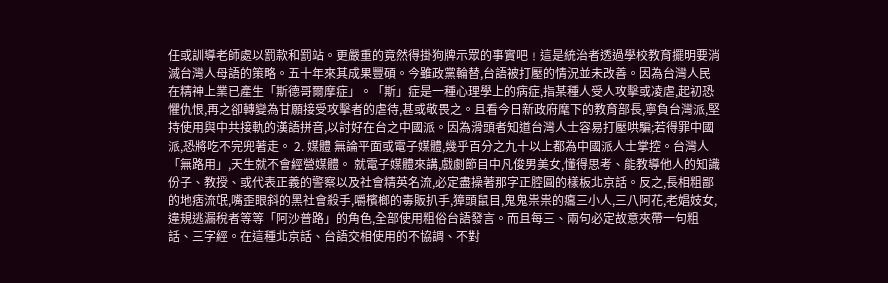任或訓導老師處以罰款和罰站。更嚴重的竟然得掛狗牌示眾的事實吧﹗這是統治者透過學校教育擺明要消滅台灣人母語的策略。五十年來其成果豐碩。今雖政黨輪替,台語被打壓的情況並未改善。因為台灣人民在精神上業已產生「斯德哥爾摩症」。「斯」症是一種心理學上的病症,指某種人受人攻擊或凌虐,起初恐懼仇恨,再之卻轉變為甘願接受攻擊者的虐待,甚或敬畏之。且看今日新政府麾下的教育部長,寧負台灣派,堅持使用與中共接軌的漢語拼音,以討好在台之中國派。因為滑頭者知道台灣人士容易打壓哄騙;若得罪中國派,恐將吃不完兜著走。 2. 媒體 無論平面或電子媒體,幾乎百分之九十以上都為中國派人士掌控。台灣人「無路用」,天生就不會經營媒體。 就電子媒體來講,戲劇節目中凡俊男美女,懂得思考、能教導他人的知識份子、教授、或代表正義的警察以及社會精英名流,必定盡操著那字正腔圓的樣板北京話。反之,長相粗鄙的地痞流氓,嘴歪眼斜的黑社會殺手,嚼檳榔的毒販扒手,獐頭鼠目,鬼鬼祟祟的癟三小人,三八阿花,老娼妓女,違規逃漏稅者等等「阿沙普路」的角色,全部使用粗俗台語發言。而且每三、兩句必定故意夾帶一句粗話、三字經。在這種北京話、台語交相使用的不協調、不對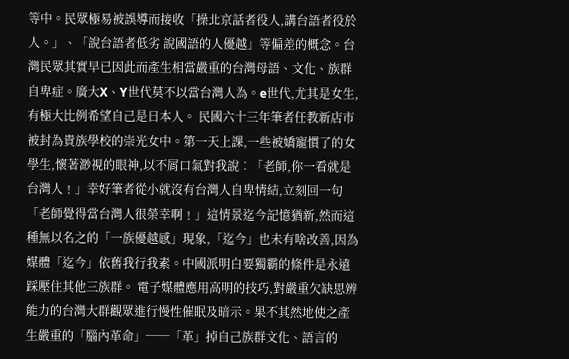等中。民眾極易被誤導而接收「操北京話者役人,講台語者役於人。」、「說台語者低劣 說國語的人優越」等偏差的概念。台灣民眾其實早已因此而產生相當嚴重的台灣母語、文化、族群自卑症。廣大X、Y世代莫不以當台灣人為。e世代,尤其是女生,有極大比例希望自己是日本人。 民國六十三年筆者任教新店市被封為貴族學校的崇光女中。第一天上課,一些被嬌寵慣了的女學生,懷著渺視的眼神,以不屑口氣對我說︰「老師,你一看就是台灣人﹗」幸好筆者從小就沒有台灣人自卑情結,立刻回一句「老師覺得當台灣人很榮幸啊﹗」這情景迄今記憶猶新,然而這種無以名之的「一族優越感」現象,「迄今」也未有啥改善,因為媒體「迄今」依舊我行我素。中國派明白要獨霸的條件是永遠踩壓住其他三族群。 電子媒體應用高明的技巧,對嚴重欠缺思辨能力的台灣大群觀眾進行慢性催眠及暗示。果不其然地使之產生嚴重的「腦內革命」──「革」掉自己族群文化、語言的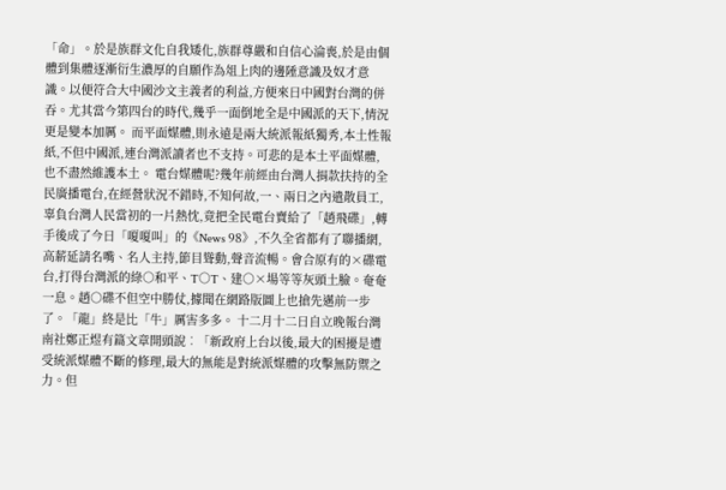「命」。於是族群文化自我矮化,族群尊嚴和自信心淪喪,於是由個體到集體逐漸衍生濃厚的自願作為俎上肉的邊陲意識及奴才意識。以便符合大中國沙文主義者的利益,方便來日中國對台灣的併吞。尤其當今第四台的時代,幾乎一面倒地全是中國派的天下,情況更是變本加厲。 而平面媒體,則永遠是兩大統派報紙獨秀,本土性報紙,不但中國派,連台灣派讀者也不支持。可悲的是本土平面媒體,也不盡然維護本土。 電台媒體呢?幾年前經由台灣人捐款扶持的全民廣播電台,在經營狀況不錯時,不知何故,一、兩日之內遣散員工,辜負台灣人民當初的一片熱忱,竟把全民電台賣給了「趙飛碟」,轉手後成了今日「嗄嗄叫」的《News 98》,不久全省都有了聯播網,高薪延請名嘴、名人主持,節目聳動,聲音流暢。會合原有的×碟電台,打得台灣派的綠○和平、T○T、建○×場等等灰頭土臉。奄奄一息。趙○碟不但空中勝仗,據聞在網路版圖上也搶先邁前一步了。「龍」終是比「牛」厲害多多。 十二月十二日自立晚報台灣南社鄭正煜有篇文章開頭說︰「新政府上台以後,最大的困擾是遭受統派媒體不斷的修理,最大的無能是對統派媒體的攻擊無防禦之力。但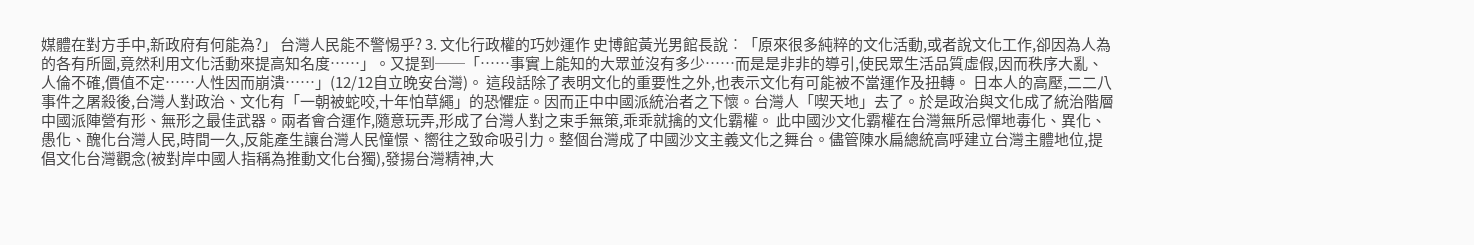媒體在對方手中,新政府有何能為?」 台灣人民能不警惕乎? 3. 文化行政權的巧妙運作 史博館黃光男館長說︰「原來很多純粹的文化活動,或者說文化工作,卻因為人為的各有所圖,竟然利用文化活動來提高知名度……」。又提到──「……事實上能知的大眾並沒有多少……而是是非非的導引,使民眾生活品質虛假,因而秩序大亂、人倫不確,價值不定……人性因而崩潰……」(12/12自立晚安台灣)。 這段話除了表明文化的重要性之外,也表示文化有可能被不當運作及扭轉。 日本人的高壓,二二八事件之屠殺後,台灣人對政治、文化有「一朝被蛇咬,十年怕草繩」的恐懼症。因而正中中國派統治者之下懷。台灣人「喫天地」去了。於是政治與文化成了統治階層中國派陣營有形、無形之最佳武器。兩者會合運作,隨意玩弄,形成了台灣人對之束手無策,乖乖就擒的文化霸權。 此中國沙文化霸權在台灣無所忌憚地毒化、異化、愚化、醜化台灣人民,時間一久,反能產生讓台灣人民憧憬、嚮往之致命吸引力。整個台灣成了中國沙文主義文化之舞台。儘管陳水扁總統高呼建立台灣主體地位,提倡文化台灣觀念(被對岸中國人指稱為推動文化台獨),發揚台灣精神,大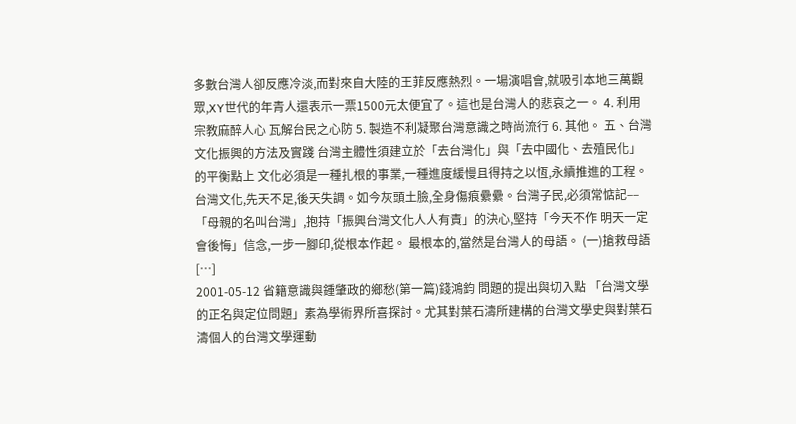多數台灣人卻反應冷淡,而對來自大陸的王菲反應熱烈。一場演唱會,就吸引本地三萬觀眾,XY世代的年青人還表示一票1500元太便宜了。這也是台灣人的悲哀之一。 4. 利用宗教麻醉人心 瓦解台民之心防 5. 製造不利凝聚台灣意識之時尚流行 6. 其他。 五、台灣文化振興的方法及實踐 台灣主體性須建立於「去台灣化」與「去中國化、去殖民化」的平衡點上 文化必須是一種扎根的事業,一種進度緩慢且得持之以恆,永續推進的工程。台灣文化,先天不足,後天失調。如今灰頭土臉,全身傷痕纍纍。台灣子民,必須常惦記––「母親的名叫台灣」,抱持「振興台灣文化人人有責」的決心,堅持「今天不作 明天一定會後悔」信念,一步一腳印,從根本作起。 最根本的,當然是台灣人的母語。 (一)搶救母語 […]
2001-05-12 省籍意識與鍾肇政的鄉愁(第一篇)錢鴻鈞 問題的提出與切入點 「台灣文學的正名與定位問題」素為學術界所喜探討。尤其對葉石濤所建構的台灣文學史與對葉石濤個人的台灣文學運動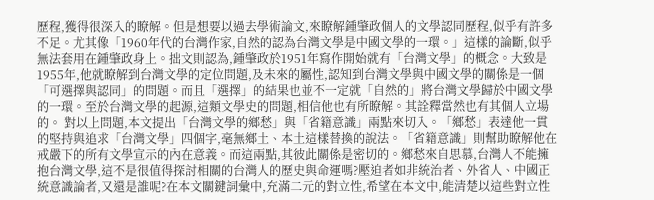歷程,獲得很深入的瞭解。但是想要以過去學術論文,來瞭解鍾肇政個人的文學認同歷程,似乎有許多不足。尤其像「1960年代的台灣作家,自然的認為台灣文學是中國文學的一環。」這樣的論斷,似乎無法套用在鍾肇政身上。拙文則認為,鍾肇政於1951年寫作開始就有「台灣文學」的概念。大致是1955年,他就瞭解到台灣文學的定位問題,及未來的屬性,認知到台灣文學與中國文學的關係是一個「可選擇與認同」的問題。而且「選擇」的結果也並不一定就「自然的」將台灣文學歸於中國文學的一環。至於台灣文學的起源,這類文學史的問題,相信他也有所瞭解。其詮釋當然也有其個人立場的。 對以上問題,本文提出「台灣文學的鄉愁」與「省籍意識」兩點來切入。「鄉愁」表達他一貫的堅持與追求「台灣文學」四個字,毫無鄉土、本土這樣替換的說法。「省籍意識」則幫助瞭解他在戒嚴下的所有文學宣示的內在意義。而這兩點,其彼此關係是密切的。鄉愁來自思慕,台灣人不能擁抱台灣文學,這不是很值得探討相關的台灣人的歷史與命運嗎?壓迫者如非統治者、外省人、中國正統意識論者,又還是誰呢?在本文關鍵詞彙中,充滿二元的對立性,希望在本文中,能清楚以這些對立性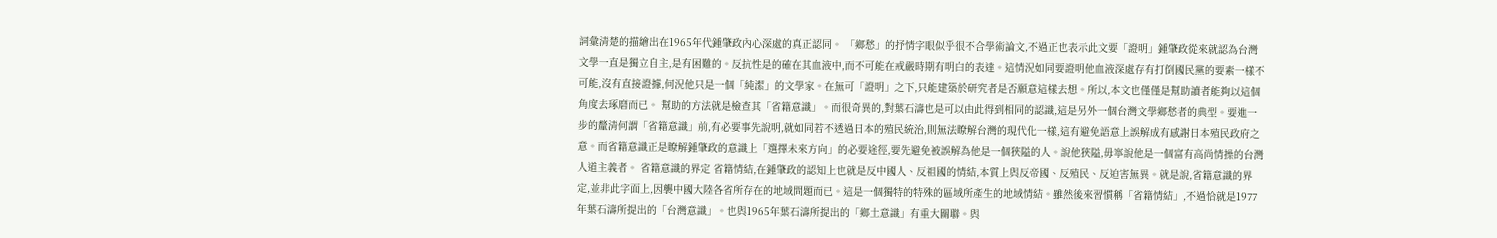詞彙清楚的描繪出在1965年代鍾肇政內心深處的真正認同。 「鄉愁」的抒情字眼似乎很不合學術論文,不過正也表示此文要「證明」鍾肇政從來就認為台灣文學一直是獨立自主,是有困難的。反抗性是的確在其血液中,而不可能在戒嚴時期有明白的表達。這情況如同要證明他血液深處存有打倒國民黨的要素一樣不可能,沒有直接證據,何況他只是一個「純潔」的文學家。在無可「證明」之下,只能建築於研究者是否願意這樣去想。所以,本文也僅僅是幫助讀者能夠以這個角度去琢磨而已。 幫助的方法就是檢查其「省籍意識」。而很奇異的,對葉石濤也是可以由此得到相同的認識,這是另外一個台灣文學鄉愁者的典型。要進一步的釐清何謂「省籍意識」前,有必要事先說明,就如同若不透過日本的殖民統治,則無法瞭解台灣的現代化一樣,這有避免語意上誤解成有感謝日本殖民政府之意。而省籍意識正是瞭解鍾肇政的意識上「選擇未來方向」的必要途徑,要先避免被誤解為他是一個狹隘的人。說他狹隘,毋寧說他是一個富有高尚情操的台灣人道主義者。 省籍意識的界定 省籍情結,在鍾肇政的認知上也就是反中國人、反祖國的情結,本質上與反帝國、反殖民、反迫害無異。就是說,省籍意識的界定,並非此字面上,因襲中國大陸各省所存在的地域問題而已。這是一個獨特的特殊的區域所產生的地域情結。雖然後來習慣稱「省籍情結」,不過恰就是1977年葉石濤所提出的「台灣意識」。也與1965年葉石濤所提出的「鄉土意識」有重大關聯。與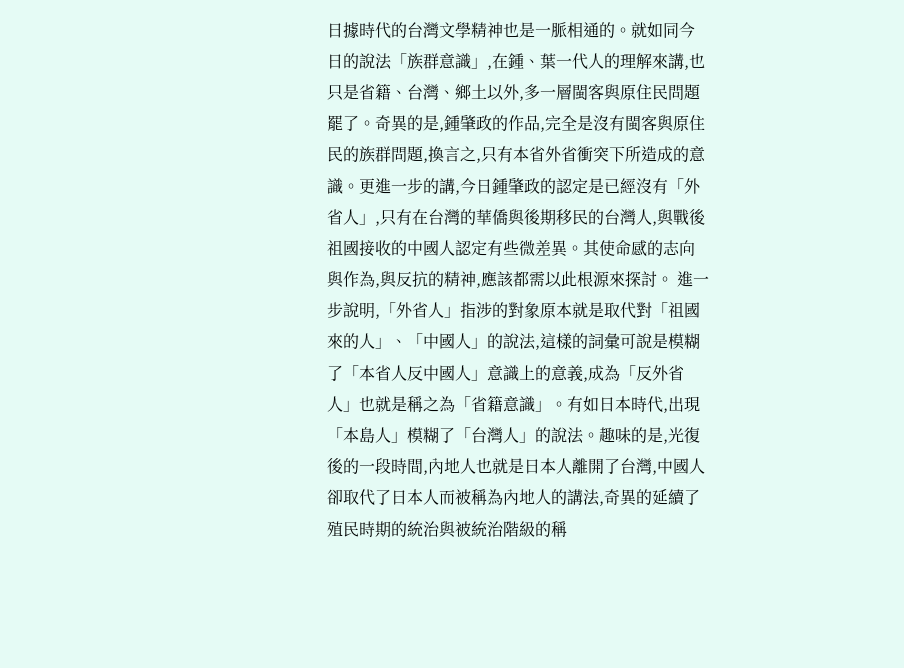日據時代的台灣文學精神也是一脈相通的。就如同今日的說法「族群意識」,在鍾、葉一代人的理解來講,也只是省籍、台灣、鄉土以外,多一層閩客與原住民問題罷了。奇異的是,鍾肇政的作品,完全是沒有閩客與原住民的族群問題,換言之,只有本省外省衝突下所造成的意識。更進一步的講,今日鍾肇政的認定是已經沒有「外省人」,只有在台灣的華僑與後期移民的台灣人,與戰後祖國接收的中國人認定有些微差異。其使命感的志向與作為,與反抗的精神,應該都需以此根源來探討。 進一步說明,「外省人」指涉的對象原本就是取代對「祖國來的人」、「中國人」的說法,這樣的詞彙可說是模糊了「本省人反中國人」意識上的意義,成為「反外省人」也就是稱之為「省籍意識」。有如日本時代,出現「本島人」模糊了「台灣人」的說法。趣味的是,光復後的一段時間,內地人也就是日本人離開了台灣,中國人卻取代了日本人而被稱為內地人的講法,奇異的延續了殖民時期的統治與被統治階級的稱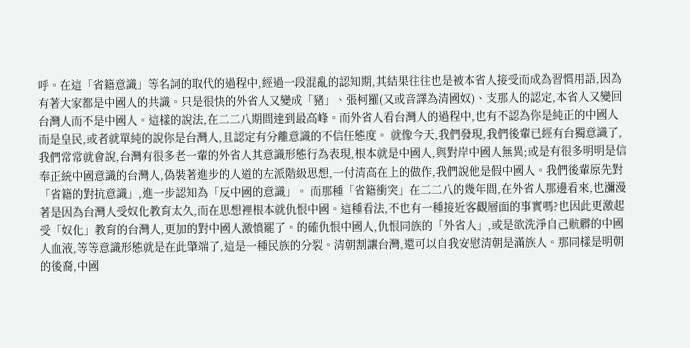呼。在這「省籍意識」等名詞的取代的過程中,經過一段混亂的認知期,其結果往往也是被本省人接受而成為習慣用語,因為有著大家都是中國人的共識。只是很快的外省人又變成「豬」、張柯羅(又或音譯為清國奴)、支那人的認定,本省人又變回台灣人而不是中國人。這樣的說法,在二二八期間達到最高峰。而外省人看台灣人的過程中,也有不認為你是純正的中國人而是皇民,或者就單純的說你是台灣人,且認定有分離意識的不信任態度。 就像今天,我們發現,我們後輩已經有台獨意識了,我們常常就會說,台灣有很多老一輩的外省人其意識形態行為表現,根本就是中國人,與對岸中國人無異;或是有很多明明是信奉正統中國意識的台灣人,偽裝著進步的人道的左派階級思想,一付清高在上的做作,我們說他是假中國人。我們後輩原先對「省籍的對抗意識」,進一步認知為「反中國的意識」。 而那種「省籍衝突」在二二八的幾年間,在外省人那邊看來,也瀰漫著是因為台灣人受奴化教育太久,而在思想裡根本就仇恨中國。這種看法,不也有一種接近客觀層面的事實嗎?也因此更激起受「奴化」教育的台灣人,更加的對中國人激憤罷了。的確仇恨中國人,仇恨同族的「外省人」,或是欲洗淨自己骯髒的中國人血液,等等意識形態就是在此肇端了,這是一種民族的分裂。清朝割讓台灣,還可以自我安慰清朝是滿族人。那同樣是明朝的後裔,中國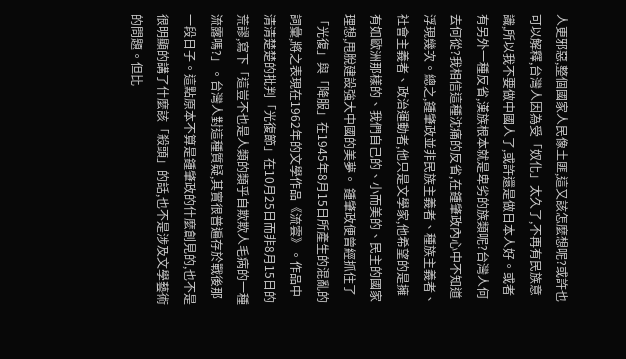人更邪惡,整個國家人民像土匪,這又該怎麼想呢?或許也可以解釋,台灣人因為受「奴化」太久了,不再有民族意識,所以我不要做中國人了,或許還是做日本人好。或者有另外一種反省,漢族根本就是卑劣的族類呢?台灣人何去何從?我相信這種沈痛的反省,在鍾肇政內心中不知道浮現幾次。總之,鍾肇政並非民族主義者、種族主義者、社會主義者、政治運動者,他只是文學家,他希望的是擁有如歐洲那樣的、我們自己的、小而美的、民主的國家理想,甩脫建設強大中國的美夢。 鍾肇政便曾經抓住了「光復」與「降服」在1945年8月15日所產生的混亂的詞彙,將之表現在1962年的文學作品《流雲》。作品中清清楚楚的批判「光復節」在10月25日而非8月15日的荒謬,寫下「這豈不也是人類的類乎自欺欺人毛病的一種流露嗎?」。台灣人對這種質疑,其實很普遍存於戰後那一段日子。這點原本不算是鍾肇政的什麼創見的,也不是很明顯的講了什麼該「殺頭」的話,也不是涉及文學藝術的問題。但比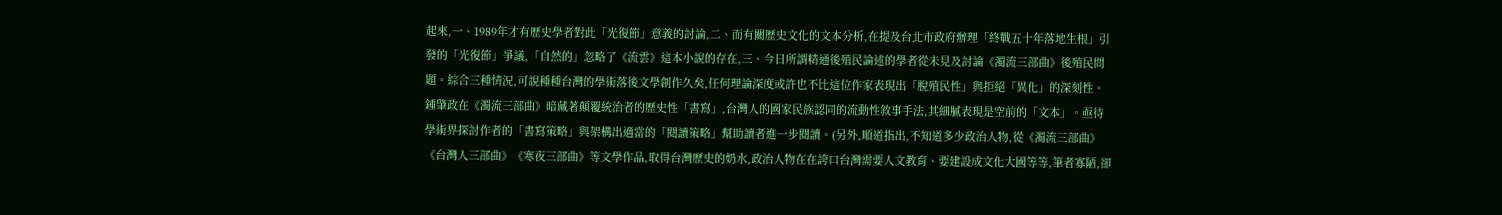起來,一、1989年才有歷史學者對此「光復節」意義的討論,二、而有關歷史文化的文本分析,在提及台北市政府辦理「終戰五十年落地生根」引發的「光復節」爭議,「自然的」忽略了《流雲》這本小說的存在,三、今日所謂精通後殖民論述的學者從未見及討論《濁流三部曲》後殖民問題。綜合三種情況,可說種種台灣的學術落後文學創作久矣,任何理論深度或許也不比這位作家表現出「脫殖民性」與拒絕「異化」的深刻性。鍾肇政在《濁流三部曲》暗藏著顛覆統治者的歷史性「書寫」,台灣人的國家民族認同的流動性敘事手法,其細膩表現是空前的「文本」。亟待學術界探討作者的「書寫策略」與架構出適當的「閱讀策略」幫助讀者進一步閱讀。(另外,順道指出,不知道多少政治人物,從《濁流三部曲》《台灣人三部曲》《寒夜三部曲》等文學作品,取得台灣歷史的奶水,政治人物在在誇口台灣需要人文教育、要建設成文化大國等等,筆者寡陋,卻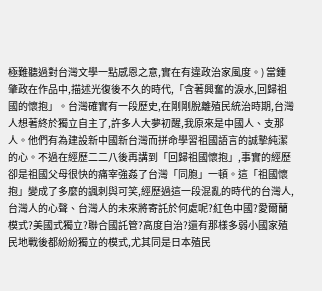極難聽過對台灣文學一點感恩之意,實在有違政治家風度。) 當鍾肇政在作品中,描述光復後不久的時代,「含著興奮的淚水,回歸祖國的懷抱」。台灣確實有一段歷史,在剛剛脫離殖民統治時期,台灣人想著終於獨立自主了,許多人大夢初醒,我原來是中國人、支那人。他們有為建設新中國新台灣而拼命學習祖國語言的誠摯純潔的心。不過在經歷二二八後再講到「回歸祖國懷抱」,事實的經歷卻是祖國父母很快的痛宰強姦了台灣「同胞」一頓。這「祖國懷抱」變成了多麼的諷刺與可笑,經歷過這一段混亂的時代的台灣人,台灣人的心聲、台灣人的未來將寄託於何處呢?紅色中國?愛爾蘭模式?美國式獨立?聯合國託管?高度自治?還有那樣多弱小國家殖民地戰後都紛紛獨立的模式,尤其同是日本殖民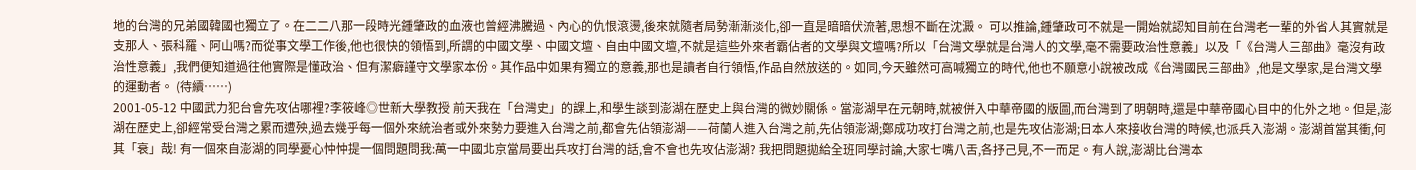地的台灣的兄弟國韓國也獨立了。在二二八那一段時光鍾肇政的血液也曾經沸騰過、內心的仇恨滾燙,後來就隨者局勢漸漸淡化,卻一直是暗暗伏流著,思想不斷在沈澱。 可以推論,鍾肇政可不就是一開始就認知目前在台灣老一輩的外省人其實就是支那人、張科羅、阿山嗎?而從事文學工作後,他也很快的領悟到,所謂的中國文學、中國文壇、自由中國文壇,不就是這些外來者霸佔者的文學與文壇嗎?所以「台灣文學就是台灣人的文學,毫不需要政治性意義」以及「《台灣人三部曲》毫沒有政治性意義」,我們便知道過往他實際是懂政治、但有潔癖謹守文學家本份。其作品中如果有獨立的意義,那也是讀者自行領悟,作品自然放送的。如同,今天雖然可高喊獨立的時代,他也不願意小說被改成《台灣國民三部曲》,他是文學家,是台灣文學的運動者。 (待續……)
2001-05-12 中國武力犯台會先攻佔哪裡?李筱峰◎世新大學教授 前天我在「台灣史」的課上,和學生談到澎湖在歷史上與台灣的微妙關係。當澎湖早在元朝時,就被併入中華帝國的版圖,而台灣到了明朝時,還是中華帝國心目中的化外之地。但是,澎湖在歷史上,卻經常受台灣之累而遭殃,過去幾乎每一個外來統治者或外來勢力要進入台灣之前,都會先佔領澎湖——荷蘭人進入台灣之前,先佔領澎湖;鄭成功攻打台灣之前,也是先攻佔澎湖;日本人來接收台灣的時候,也派兵入澎湖。澎湖首當其衝,何其「衰」哉! 有一個來自澎湖的同學憂心忡忡提一個問題問我:萬一中國北京當局要出兵攻打台灣的話,會不會也先攻佔澎湖? 我把問題拋給全班同學討論,大家七嘴八舌,各抒己見,不一而足。有人說,澎湖比台灣本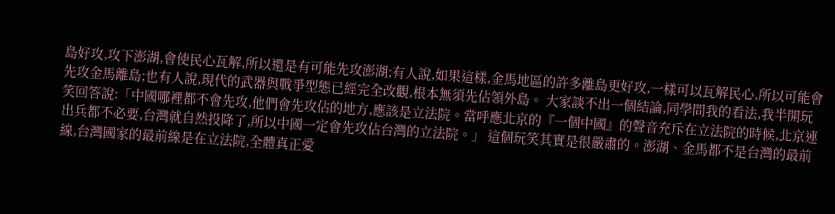島好攻,攻下澎湖,會使民心瓦解,所以還是有可能先攻澎湖;有人說,如果這樣,金馬地區的許多離島更好攻,一樣可以瓦解民心,所以可能會先攻金馬離島;也有人說,現代的武器與戰爭型態已經完全改觀,根本無須先佔領外島。 大家談不出一個結論,同學問我的看法,我半開玩笑回答說:「中國哪裡都不會先攻,他們會先攻佔的地方,應該是立法院。當呼應北京的『一個中國』的聲音充斥在立法院的時候,北京連出兵都不必要,台灣就自然投降了,所以中國一定會先攻佔台灣的立法院。」 這個玩笑其實是很嚴肅的。澎湖、金馬都不是台灣的最前線,台灣國家的最前線是在立法院,全體真正愛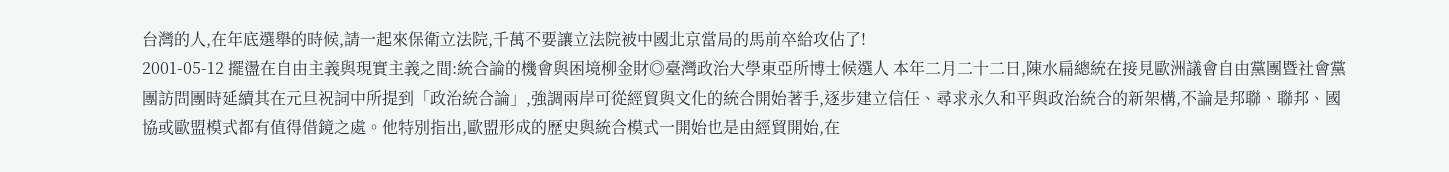台灣的人,在年底選舉的時候,請一起來保衛立法院,千萬不要讓立法院被中國北京當局的馬前卒給攻佔了!
2001-05-12 擺盪在自由主義與現實主義之間:統合論的機會與困境柳金財◎臺灣政治大學東亞所博士候選人 本年二月二十二日,陳水扁總統在接見歐洲議會自由黨團暨社會黨團訪問團時延續其在元旦祝詞中所提到「政治統合論」,強調兩岸可從經貿與文化的統合開始著手,逐步建立信任、尋求永久和平與政治統合的新架構,不論是邦聯、聯邦、國協或歐盟模式都有值得借鏡之處。他特別指出,歐盟形成的歷史與統合模式一開始也是由經貿開始,在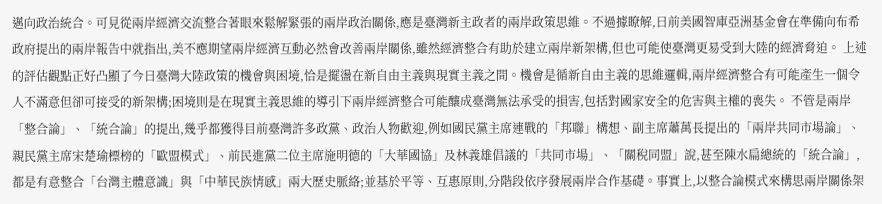邁向政治統合。可見從兩岸經濟交流整合著眼來鬆解緊張的兩岸政治關係,應是臺灣新主政者的兩岸政策思維。不過據瞭解,日前美國智庫亞洲基金會在準備向布希政府提出的兩岸報告中就指出,美不應期望兩岸經濟互動必然會改善兩岸關係,雖然經濟整合有助於建立兩岸新架構,但也可能使臺灣更易受到大陸的經濟脅迫。 上述的評估觀點正好凸顯了今日臺灣大陸政策的機會與困境,恰是擺盪在新自由主義與現實主義之間。機會是循新自由主義的思維邏輯,兩岸經濟整合有可能產生一個令人不滿意但卻可接受的新架構;困境則是在現實主義思維的導引下兩岸經濟整合可能釀成臺灣無法承受的損害,包括對國家安全的危害與主權的喪失。 不管是兩岸「整合論」、「統合論」的提出,幾乎都獲得目前臺灣許多政黨、政治人物歡迎,例如國民黨主席連戰的「邦聯」構想、副主席蕭萬長提出的「兩岸共同市場論」、親民黨主席宋楚瑜標榜的「歐盟模式」、前民進黨二位主席施明德的「大華國協」及林義雄倡議的「共同市場」、「關稅同盟」說,甚至陳水扁總統的「統合論」,都是有意整合「台灣主體意識」與「中華民族情感」兩大歷史脈絡;並基於平等、互惠原則,分階段依序發展兩岸合作基礎。事實上,以整合論模式來構思兩岸關係架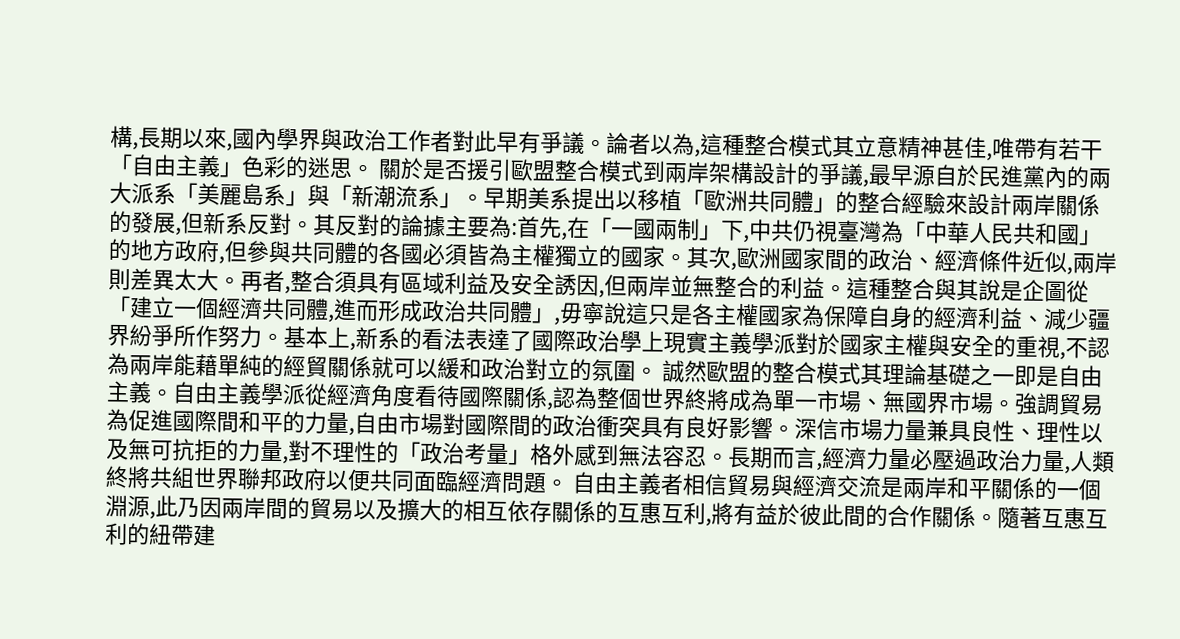構,長期以來,國內學界與政治工作者對此早有爭議。論者以為,這種整合模式其立意精神甚佳,唯帶有若干「自由主義」色彩的迷思。 關於是否援引歐盟整合模式到兩岸架構設計的爭議,最早源自於民進黨內的兩大派系「美麗島系」與「新潮流系」。早期美系提出以移植「歐洲共同體」的整合經驗來設計兩岸關係的發展,但新系反對。其反對的論據主要為:首先,在「一國兩制」下,中共仍視臺灣為「中華人民共和國」的地方政府,但參與共同體的各國必須皆為主權獨立的國家。其次,歐洲國家間的政治、經濟條件近似,兩岸則差異太大。再者,整合須具有區域利益及安全誘因,但兩岸並無整合的利益。這種整合與其說是企圖從「建立一個經濟共同體,進而形成政治共同體」,毋寧說這只是各主權國家為保障自身的經濟利益、減少疆界紛爭所作努力。基本上,新系的看法表達了國際政治學上現實主義學派對於國家主權與安全的重視,不認為兩岸能藉單純的經貿關係就可以緩和政治對立的氛圍。 誠然歐盟的整合模式其理論基礎之一即是自由主義。自由主義學派從經濟角度看待國際關係,認為整個世界終將成為單一市場、無國界市場。強調貿易為促進國際間和平的力量,自由市場對國際間的政治衝突具有良好影響。深信市場力量兼具良性、理性以及無可抗拒的力量,對不理性的「政治考量」格外感到無法容忍。長期而言,經濟力量必壓過政治力量,人類終將共組世界聯邦政府以便共同面臨經濟問題。 自由主義者相信貿易與經濟交流是兩岸和平關係的一個淵源,此乃因兩岸間的貿易以及擴大的相互依存關係的互惠互利,將有益於彼此間的合作關係。隨著互惠互利的紐帶建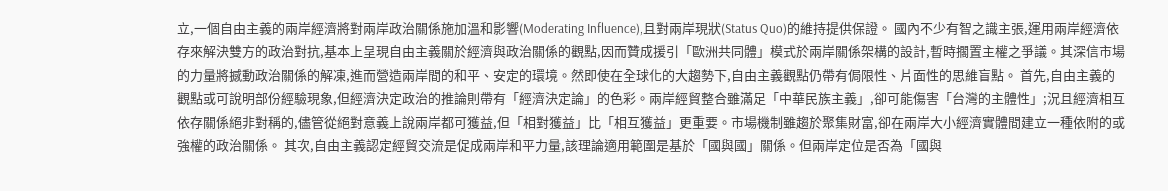立,一個自由主義的兩岸經濟將對兩岸政治關係施加溫和影響(Moderating Influence),且對兩岸現狀(Status Quo)的維持提供保證。 國內不少有智之識主張,運用兩岸經濟依存來解決雙方的政治對抗,基本上呈現自由主義關於經濟與政治關係的觀點,因而贊成援引「歐洲共同體」模式於兩岸關係架構的設計,暫時擱置主權之爭議。其深信市場的力量將撼動政治關係的解凍,進而營造兩岸間的和平、安定的環境。然即使在全球化的大趨勢下,自由主義觀點仍帶有侷限性、片面性的思維盲點。 首先,自由主義的觀點或可說明部份經驗現象,但經濟決定政治的推論則帶有「經濟決定論」的色彩。兩岸經貿整合雖滿足「中華民族主義」,卻可能傷害「台灣的主體性」;況且經濟相互依存關係絕非對稱的,儘管從絕對意義上說兩岸都可獲益,但「相對獲益」比「相互獲益」更重要。市場機制雖趨於聚集財富,卻在兩岸大小經濟實體間建立一種依附的或強權的政治關係。 其次,自由主義認定經貿交流是促成兩岸和平力量,該理論適用範圍是基於「國與國」關係。但兩岸定位是否為「國與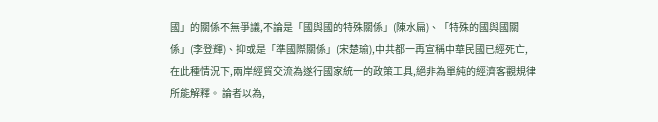國」的關係不無爭議,不論是「國與國的特殊關係」(陳水扁)、「特殊的國與國關係」(李登輝)、抑或是「準國際關係」(宋楚瑜),中共都一再宣稱中華民國已經死亡,在此種情況下,兩岸經貿交流為遂行國家統一的政策工具,絕非為單純的經濟客觀規律所能解釋。 論者以為,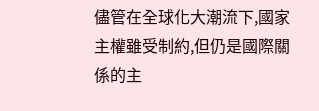儘管在全球化大潮流下,國家主權雖受制約,但仍是國際關係的主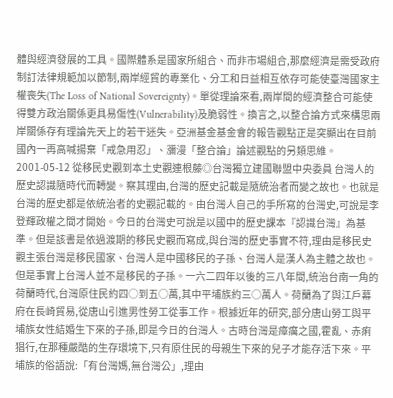體與經濟發展的工具。國際體系是國家所組合、而非市場組合,那麼經濟是需受政府制訂法律規範加以節制,兩岸經貿的專業化、分工和日益相互依存可能使臺灣國家主權喪失(The Loss of National Sovereignty)。單從理論來看,兩岸間的經濟整合可能使得雙方政治關係更具易傷性(Vulnerability)及脆弱性。換言之,以整合論方式來構思兩岸關係存有理論先天上的若干迷失。亞洲基金基金會的報告觀點正是突顯出在目前國內一再高喊揚棄「戒急用忍」、瀰漫「整合論」論述觀點的另類思維。
2001-05-12 從移民史觀到本土史觀連根藤◎台灣獨立建國聯盟中央委員 台灣人的歷史認識隨時代而轉變。察其理由,台灣的歷史記載是隨統治者而變之故也。也就是台灣的歷史都是依統治者的史觀記載的。由台灣人自己的手所寫的台灣史,可說是李登輝政權之間才開始。今日的台灣史可說是以國中的歷史課本『認識台灣』為基準。但是該書是依過渡期的移民史觀而寫成,與台灣的歷史事實不符,理由是移民史觀主張台灣是移民國家、台灣人是中國移民的子孫、台灣人是漢人為主體之故也。 但是事實上台灣人並不是移民的子孫。一六二四年以後的三八年間,統治台南一角的荷蘭時代,台灣原住民約四○到五○萬,其中平埔族約三○萬人。荷蘭為了與江戶幕府在長崎貿易,從唐山引進男性勞工從事工作。根據近年的研究,部分唐山勞工與平埔族女性結婚生下來的子孫,即是今日的台灣人。古時台灣是瘴癘之國,霍亂、赤痢猖行,在那種嚴酷的生存環境下,只有原住民的母親生下來的兒子才能存活下來。平埔族的俗語說:「有台灣媽,無台灣公」,理由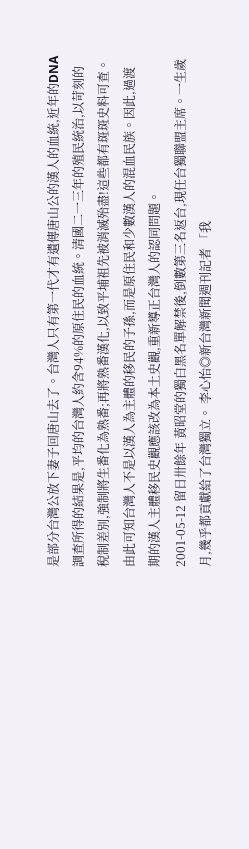是部分台灣公放下妻子回唐山去了。台灣人只有第一代才有遺傳唐山公的漢人的血統,近年的DNA調查所得的結果是,平均的台灣人約含94%的原住民的血統。清國二一三年的殖民統治,以苛刻的稅制差別,強制將生番化為熟番;再將熟番漢化,以致平埔祖先被消滅殆盡!這些都有斑斑史料可查。由此可知台灣人不是以漢人為主體的移民的子孫,而是原住民和少數漢人的混血民族。因此,過渡期的漢人主體移民史觀應該改為本土史觀,重新導正台灣人的認同問題。
2001-05-12 留日卅餘年 黃昭堂的獨白黑名單解禁後,倒數第三名返台,現任台獨聯盟主席。一生歲月,幾乎都貢獻給了台灣獨立。 李心怡◎新台灣新聞週刊記者 「我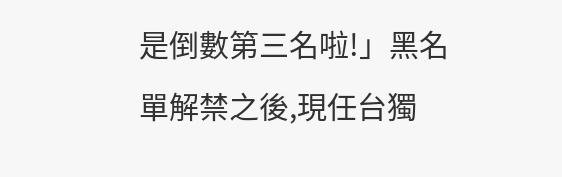是倒數第三名啦!」黑名單解禁之後,現任台獨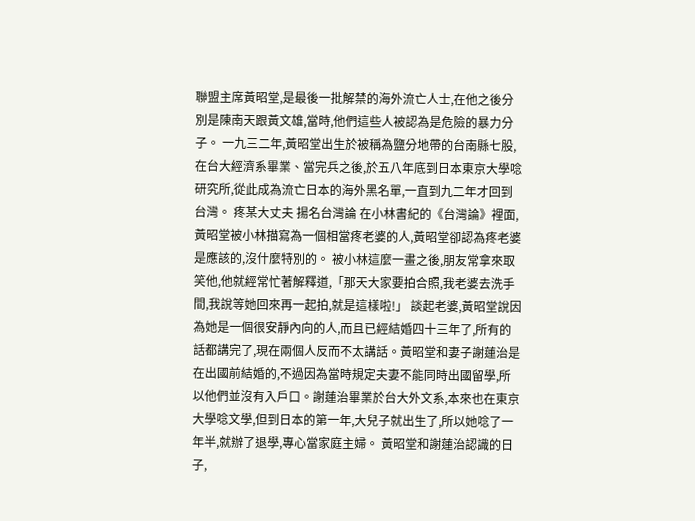聯盟主席黃昭堂,是最後一批解禁的海外流亡人士,在他之後分別是陳南天跟黃文雄,當時,他們這些人被認為是危險的暴力分子。 一九三二年,黃昭堂出生於被稱為鹽分地帶的台南縣七股,在台大經濟系畢業、當完兵之後,於五八年底到日本東京大學唸研究所,從此成為流亡日本的海外黑名單,一直到九二年才回到台灣。 疼某大丈夫 揚名台灣論 在小林書紀的《台灣論》裡面,黃昭堂被小林描寫為一個相當疼老婆的人,黃昭堂卻認為疼老婆是應該的,沒什麼特別的。 被小林這麼一畫之後,朋友常拿來取笑他,他就經常忙著解釋道,「那天大家要拍合照,我老婆去洗手間,我說等她回來再一起拍,就是這樣啦!」 談起老婆,黃昭堂說因為她是一個很安靜內向的人,而且已經結婚四十三年了,所有的話都講完了,現在兩個人反而不太講話。黃昭堂和妻子謝蓮治是在出國前結婚的,不過因為當時規定夫妻不能同時出國留學,所以他們並沒有入戶口。謝蓮治畢業於台大外文系,本來也在東京大學唸文學,但到日本的第一年,大兒子就出生了,所以她唸了一年半,就辦了退學,專心當家庭主婦。 黃昭堂和謝蓮治認識的日子,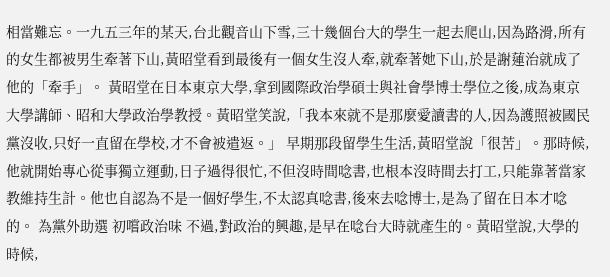相當難忘。一九五三年的某天,台北觀音山下雪,三十幾個台大的學生一起去爬山,因為路滑,所有的女生都被男生牽著下山,黃昭堂看到最後有一個女生沒人牽,就牽著她下山,於是謝蓮治就成了他的「牽手」。 黃昭堂在日本東京大學,拿到國際政治學碩士與社會學博士學位之後,成為東京大學講師、昭和大學政治學教授。黃昭堂笑說,「我本來就不是那麼愛讀書的人,因為護照被國民黨沒收,只好一直留在學校,才不會被遣返。」 早期那段留學生生活,黃昭堂說「很苦」。那時候,他就開始專心從事獨立運動,日子過得很忙,不但沒時間唸書,也根本沒時間去打工,只能靠著當家教維持生計。他也自認為不是一個好學生,不太認真唸書,後來去唸博士,是為了留在日本才唸的。 為黨外助選 初嚐政治味 不過,對政治的興趣,是早在唸台大時就產生的。黃昭堂說,大學的時候,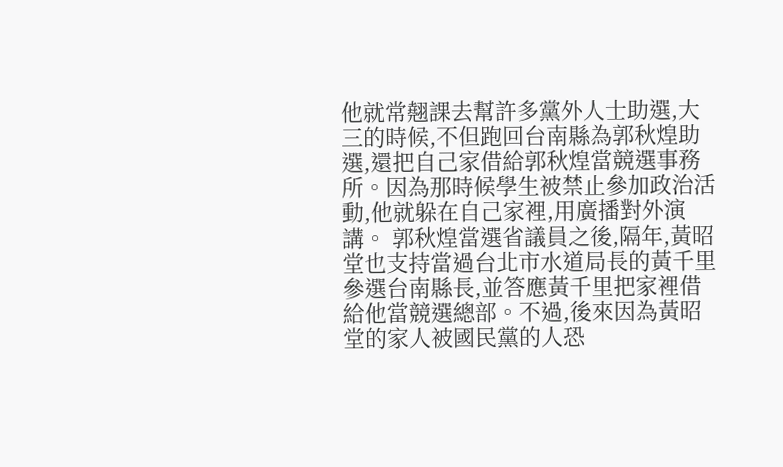他就常翹課去幫許多黨外人士助選,大三的時候,不但跑回台南縣為郭秋煌助選,還把自己家借給郭秋煌當競選事務所。因為那時候學生被禁止參加政治活動,他就躲在自己家裡,用廣播對外演講。 郭秋煌當選省議員之後,隔年,黃昭堂也支持當過台北市水道局長的黃千里參選台南縣長,並答應黃千里把家裡借給他當競選總部。不過,後來因為黃昭堂的家人被國民黨的人恐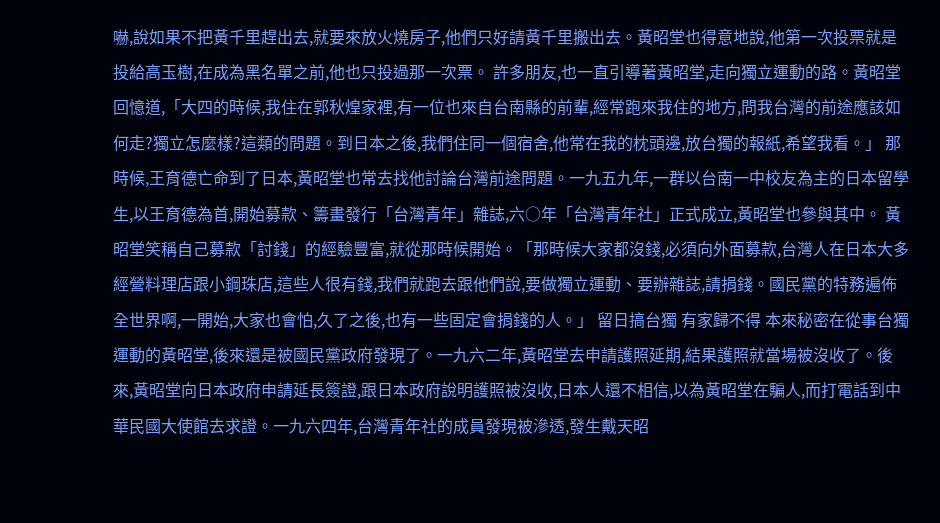嚇,說如果不把黃千里趕出去,就要來放火燒房子,他們只好請黃千里搬出去。黃昭堂也得意地說,他第一次投票就是投給高玉樹,在成為黑名單之前,他也只投過那一次票。 許多朋友,也一直引導著黃昭堂,走向獨立運動的路。黃昭堂回憶道,「大四的時候,我住在郭秋煌家裡,有一位也來自台南縣的前輩,經常跑來我住的地方,問我台灣的前途應該如何走?獨立怎麼樣?這類的問題。到日本之後,我們住同一個宿舍,他常在我的枕頭邊,放台獨的報紙,希望我看。」 那時候,王育德亡命到了日本,黃昭堂也常去找他討論台灣前途問題。一九五九年,一群以台南一中校友為主的日本留學生,以王育德為首,開始募款、籌畫發行「台灣青年」雜誌,六○年「台灣青年社」正式成立,黃昭堂也參與其中。 黃昭堂笑稱自己募款「討錢」的經驗豐富,就從那時候開始。「那時候大家都沒錢,必須向外面募款,台灣人在日本大多經營料理店跟小鋼珠店,這些人很有錢,我們就跑去跟他們說,要做獨立運動、要辦雜誌,請捐錢。國民黨的特務遍佈全世界啊,一開始,大家也會怕,久了之後,也有一些固定會捐錢的人。」 留日搞台獨 有家歸不得 本來秘密在從事台獨運動的黃昭堂,後來還是被國民黨政府發現了。一九六二年,黃昭堂去申請護照延期,結果護照就當場被沒收了。後來,黃昭堂向日本政府申請延長簽證,跟日本政府說明護照被沒收,日本人還不相信,以為黃昭堂在騙人,而打電話到中華民國大使館去求證。一九六四年,台灣青年社的成員發現被滲透,發生戴天昭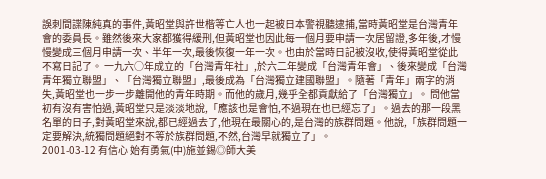誤刺間諜陳純真的事件,黃昭堂與許世楷等亡人也一起被日本警視聽逮捕,當時黃昭堂是台灣青年會的委員長。雖然後來大家都獲得緩刑,但黃昭堂也因此每一個月要申請一次居留證,多年後,才慢慢變成三個月申請一次、半年一次,最後恢復一年一次。也由於當時日記被沒收,使得黃昭堂從此不寫日記了。 一九六○年成立的「台灣青年社」,於六二年變成「台灣青年會」、後來變成「台灣青年獨立聯盟」、「台灣獨立聯盟」,最後成為「台灣獨立建國聯盟」。隨著「青年」兩字的消失,黃昭堂也一步一步離開他的青年時期。而他的歲月,幾乎全都貢獻給了「台灣獨立」。 問他當初有沒有害怕過,黃昭堂只是淡淡地說,「應該也是會怕,不過現在也已經忘了」。過去的那一段黑名單的日子,對黃昭堂來說,都已經過去了,他現在最關心的,是台灣的族群問題。他說,「族群問題一定要解決,統獨問題絕對不等於族群問題,不然,台灣早就獨立了」。
2001-03-12 有信心 始有勇氣(中)施並錫◎師大美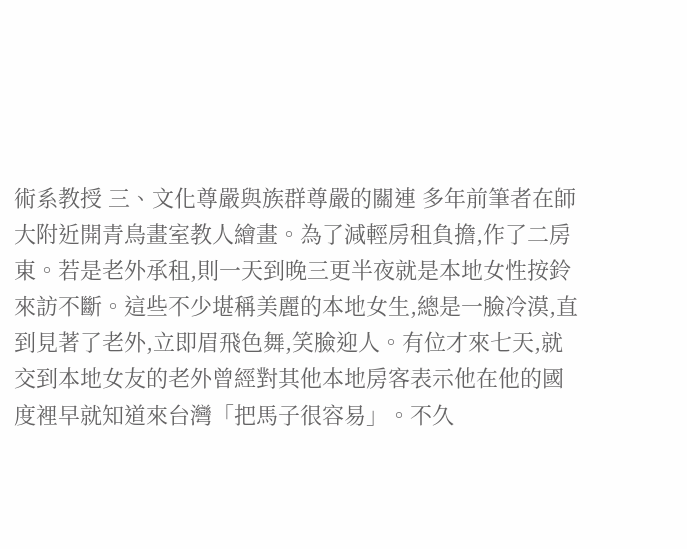術系教授 三、文化尊嚴與族群尊嚴的關連 多年前筆者在師大附近開青鳥畫室教人繪畫。為了減輕房租負擔,作了二房東。若是老外承租,則一天到晚三更半夜就是本地女性按鈴來訪不斷。這些不少堪稱美麗的本地女生,總是一臉冷漠,直到見著了老外,立即眉飛色舞,笑臉迎人。有位才來七天,就交到本地女友的老外曾經對其他本地房客表示他在他的國度裡早就知道來台灣「把馬子很容易」。不久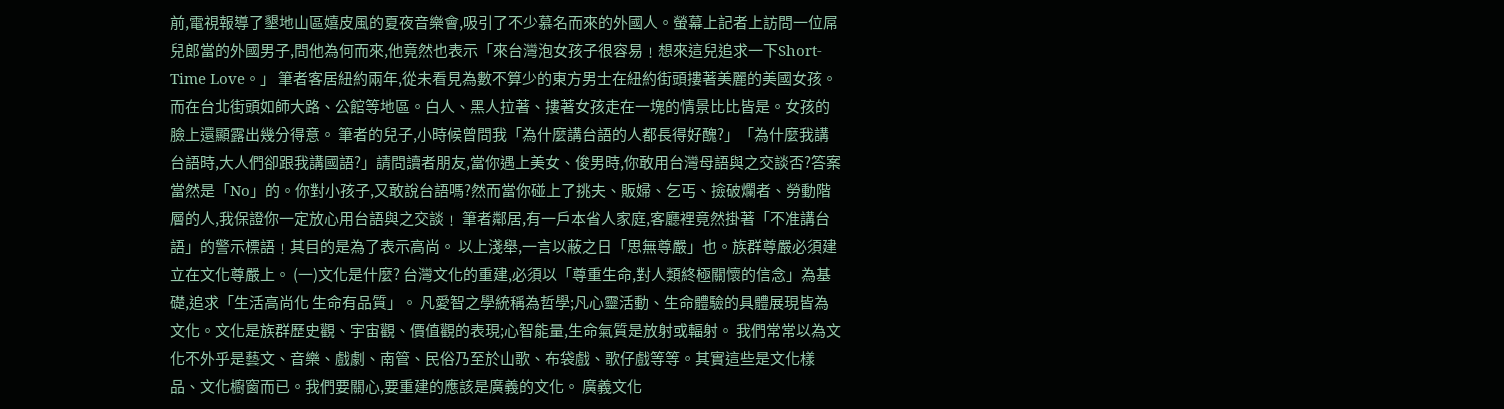前,電視報導了墾地山區嬉皮風的夏夜音樂會,吸引了不少慕名而來的外國人。螢幕上記者上訪問一位屌兒郎當的外國男子,問他為何而來,他竟然也表示「來台灣泡女孩子很容易﹗想來這兒追求一下Short-Time Love。」 筆者客居紐約兩年,從未看見為數不算少的東方男士在紐約街頭摟著美麗的美國女孩。而在台北街頭如師大路、公館等地區。白人、黑人拉著、摟著女孩走在一塊的情景比比皆是。女孩的臉上還顯露出幾分得意。 筆者的兒子,小時候曾問我「為什麼講台語的人都長得好醜?」「為什麼我講台語時,大人們卻跟我講國語?」請問讀者朋友,當你遇上美女、俊男時,你敢用台灣母語與之交談否?答案當然是「No」的。你對小孩子,又敢說台語嗎?然而當你碰上了挑夫、販婦、乞丐、撿破爛者、勞動階層的人,我保證你一定放心用台語與之交談﹗ 筆者鄰居,有一戶本省人家庭,客廳裡竟然掛著「不准講台語」的警示標語﹗其目的是為了表示高尚。 以上淺舉,一言以蔽之日「思無尊嚴」也。族群尊嚴必須建立在文化尊嚴上。 (一)文化是什麼? 台灣文化的重建,必須以「尊重生命,對人類終極關懷的信念」為基礎,追求「生活高尚化 生命有品質」。 凡愛智之學統稱為哲學;凡心靈活動、生命體驗的具體展現皆為文化。文化是族群歷史觀、宇宙觀、價值觀的表現;心智能量,生命氣質是放射或輻射。 我們常常以為文化不外乎是藝文、音樂、戲劇、南管、民俗乃至於山歌、布袋戲、歌仔戲等等。其實這些是文化樣品、文化櫥窗而已。我們要關心,要重建的應該是廣義的文化。 廣義文化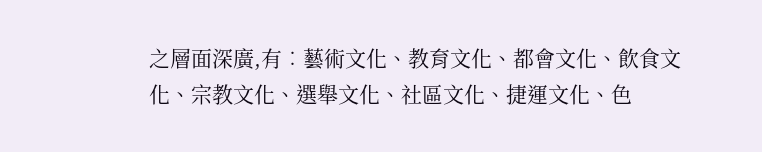之層面深廣,有︰藝術文化、教育文化、都會文化、飲食文化、宗教文化、選舉文化、社區文化、捷運文化、色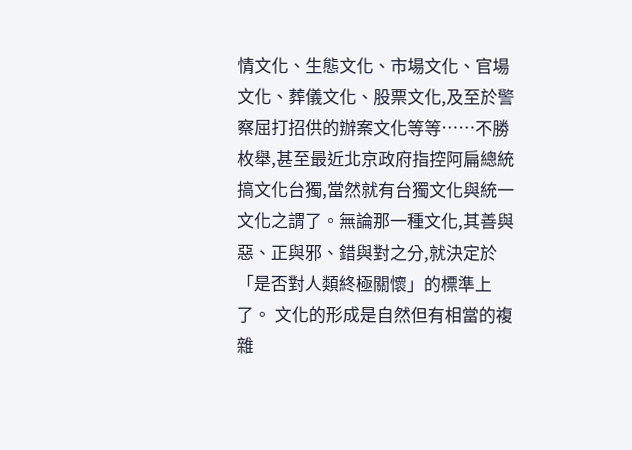情文化、生態文化、市場文化、官場文化、葬儀文化、股票文化,及至於警察屈打招供的辦案文化等等……不勝枚舉,甚至最近北京政府指控阿扁總統搞文化台獨,當然就有台獨文化與統一文化之謂了。無論那一種文化,其善與惡、正與邪、錯與對之分,就決定於「是否對人類終極關懷」的標準上了。 文化的形成是自然但有相當的複雜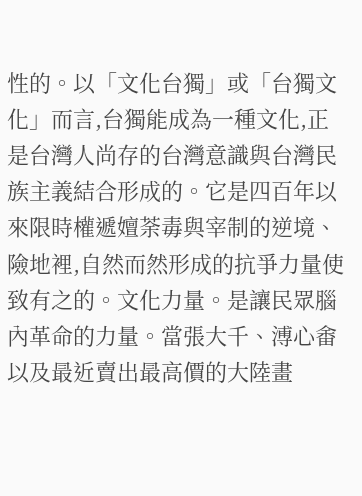性的。以「文化台獨」或「台獨文化」而言,台獨能成為一種文化,正是台灣人尚存的台灣意識與台灣民族主義結合形成的。它是四百年以來限時權遞嬗荼毒與宰制的逆境、險地裡,自然而然形成的抗爭力量使致有之的。文化力量。是讓民眾腦內革命的力量。當張大千、溥心畬以及最近賣出最高價的大陸畫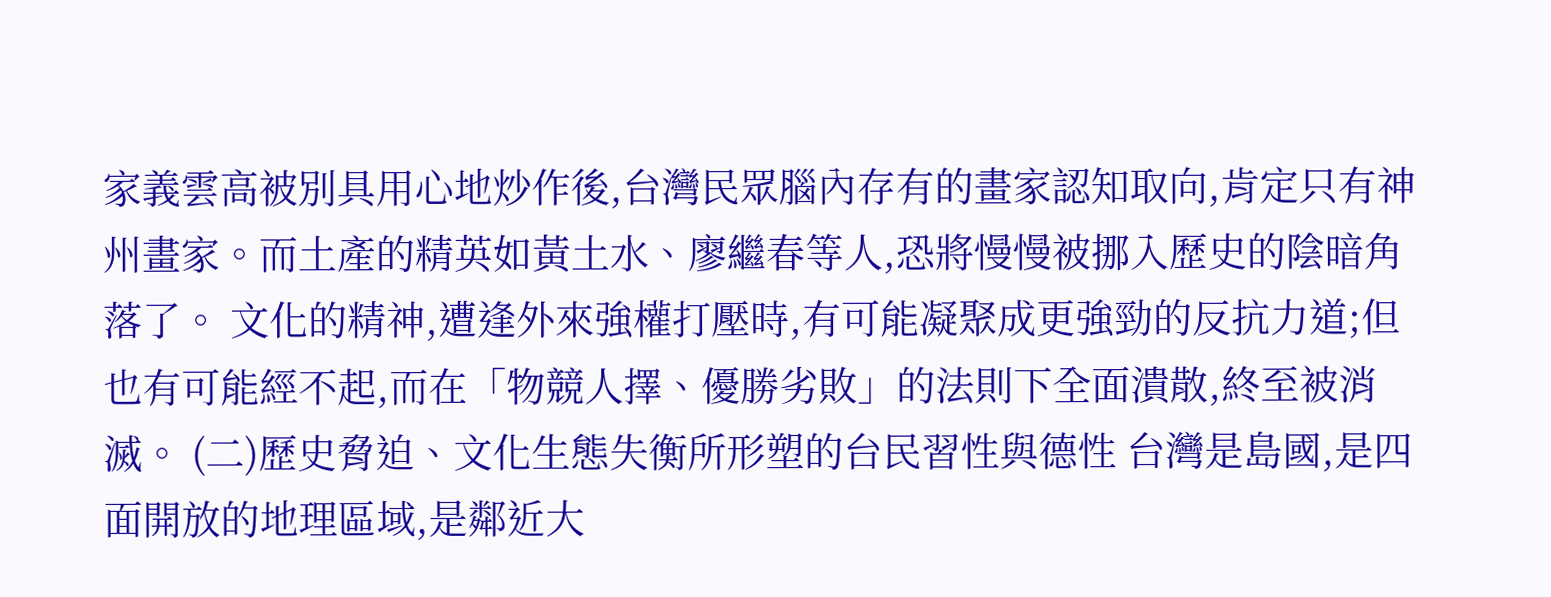家義雲高被別具用心地炒作後,台灣民眾腦內存有的畫家認知取向,肯定只有神州畫家。而土產的精英如黃土水、廖繼春等人,恐將慢慢被挪入歷史的陰暗角落了。 文化的精神,遭逢外來強權打壓時,有可能凝聚成更強勁的反抗力道;但也有可能經不起,而在「物競人擇、優勝劣敗」的法則下全面潰散,終至被消滅。 (二)歷史脅迫、文化生態失衡所形塑的台民習性與德性 台灣是島國,是四面開放的地理區域,是鄰近大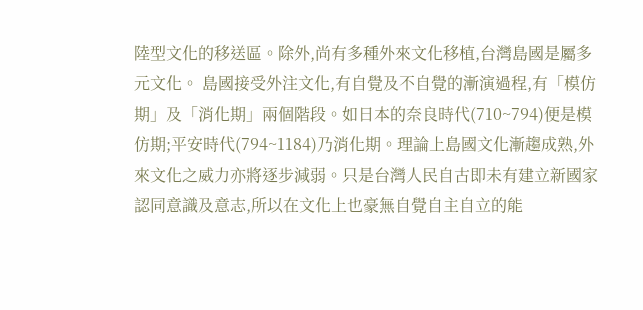陸型文化的移送區。除外,尚有多種外來文化移植,台灣島國是屬多元文化。 島國接受外注文化,有自覺及不自覺的漸演過程,有「模仿期」及「消化期」兩個階段。如日本的奈良時代(710~794)便是模仿期;平安時代(794~1184)乃消化期。理論上島國文化漸趨成熟,外來文化之威力亦將逐步減弱。只是台灣人民自古即未有建立新國家認同意識及意志,所以在文化上也豪無自覺自主自立的能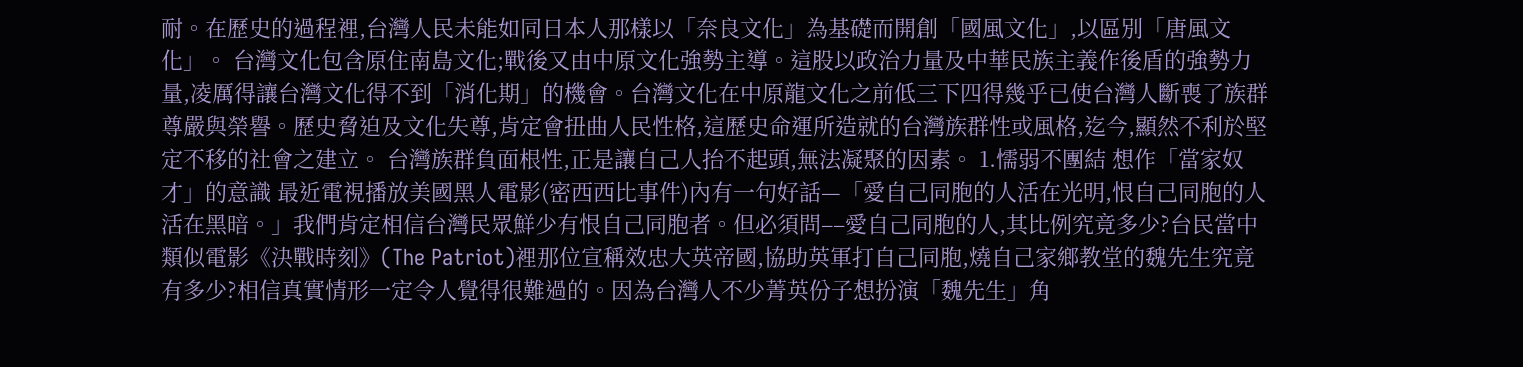耐。在歷史的過程裡,台灣人民未能如同日本人那樣以「奈良文化」為基礎而開創「國風文化」,以區別「唐風文化」。 台灣文化包含原住南島文化;戰後又由中原文化強勢主導。這股以政治力量及中華民族主義作後盾的強勢力量,凌厲得讓台灣文化得不到「消化期」的機會。台灣文化在中原龍文化之前低三下四得幾乎已使台灣人斷喪了族群尊嚴與榮譽。歷史脅迫及文化失尊,肯定會扭曲人民性格,這歷史命運所造就的台灣族群性或風格,迄今,顯然不利於堅定不移的社會之建立。 台灣族群負面根性,正是讓自己人抬不起頭,無法凝聚的因素。 1.懦弱不團結 想作「當家奴才」的意識 最近電視播放美國黑人電影(密西西比事件)內有一句好話—「愛自己同胞的人活在光明,恨自己同胞的人活在黑暗。」我們肯定相信台灣民眾鮮少有恨自己同胞者。但必須問––愛自己同胞的人,其比例究竟多少?台民當中類似電影《決戰時刻》(The Patriot)裡那位宣稱效忠大英帝國,協助英軍打自己同胞,燒自己家鄉教堂的魏先生究竟有多少?相信真實情形一定令人覺得很難過的。因為台灣人不少菁英份子想扮演「魏先生」角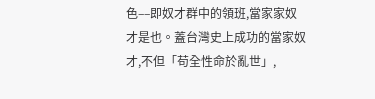色––即奴才群中的領班,當家家奴才是也。蓋台灣史上成功的當家奴才,不但「苟全性命於亂世」,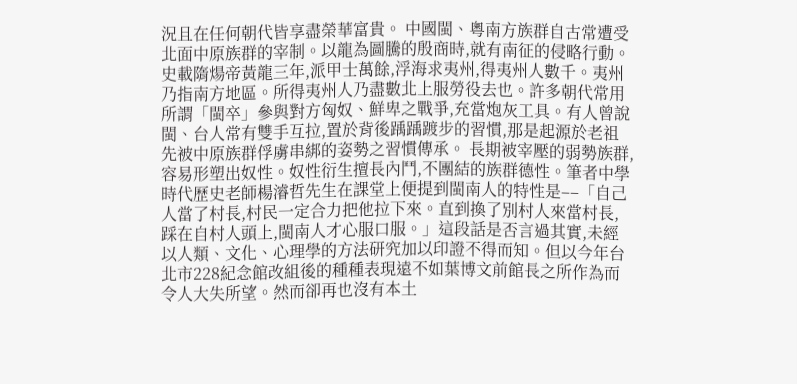況且在任何朝代皆享盡榮華富貴。 中國閩、粵南方族群自古常遭受北面中原族群的宰制。以龍為圖騰的殷商時,就有南征的侵略行動。史載隋煬帝黃龍三年,派甲士萬餘,浮海求夷州,得夷州人數千。夷州乃指南方地區。所得夷州人乃盡數北上服勞役去也。許多朝代常用所謂「閩卒」參與對方匈奴、鮮卑之戰爭,充當炮灰工具。有人曾說閩、台人常有雙手互拉,置於背後踽踽踱步的習慣,那是起源於老祖先被中原族群俘虜串綁的姿勢之習慣傳承。 長期被宰壓的弱勢族群,容易形塑出奴性。奴性衍生擅長內鬥,不團結的族群德性。筆者中學時代歷史老師楊濬哲先生在課堂上便提到閩南人的特性是––「自己人當了村長,村民一定合力把他拉下來。直到換了別村人來當村長,踩在自村人頭上,閩南人才心服口服。」這段話是否言過其實,未經以人類、文化、心理學的方法研究加以印證不得而知。但以今年台北市228紀念館改組後的種種表現遠不如葉博文前館長之所作為而令人大失所望。然而卻再也沒有本土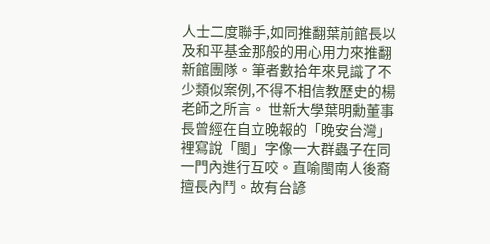人士二度聯手,如同推翻葉前館長以及和平基金那般的用心用力來推翻新館團隊。筆者數拾年來見識了不少類似案例,不得不相信教歷史的楊老師之所言。 世新大學葉明勳董事長曾經在自立晚報的「晚安台灣」裡寫說「閩」字像一大群蟲子在同一門內進行互咬。直喻閩南人後裔擅長內鬥。故有台諺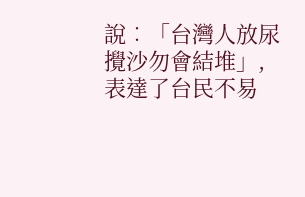說︰「台灣人放尿攪沙勿會結堆」,表達了台民不易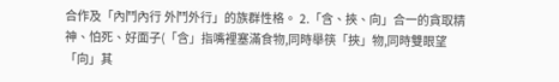合作及「內鬥內行 外鬥外行」的族群性格。 2.「含、挾、向」合一的貪取精神、怕死、好面子(「含」指嘴裡塞滿食物,同時舉筷「挾」物,同時雙眼望「向」其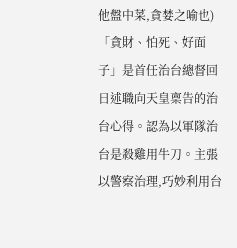他盤中菜,貪婪之喻也)「貪財、怕死、好面子」是首任治台總督回日述職向天皇稟告的治台心得。認為以軍隊治台是殺雞用牛刀。主張以警察治理,巧妙利用台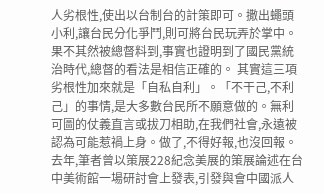人劣根性,使出以台制台的計策即可。撒出蠅頭小利,讓台民分化爭鬥,則可將台民玩弄於掌中。果不其然被總督料到,事實也證明到了國民黨統治時代,總督的看法是相信正確的。 其實這三項劣根性加來就是「自私自利」。「不干己,不利己」的事情,是大多數台民所不願意做的。無利可圖的仗義直言或拔刀相助,在我們社會,永遠被認為可能惹禍上身。做了,不得好報,也沒回報。去年,筆者曾以策展228紀念美展的策展論述在台中美術館一場研討會上發表,引發與會中國派人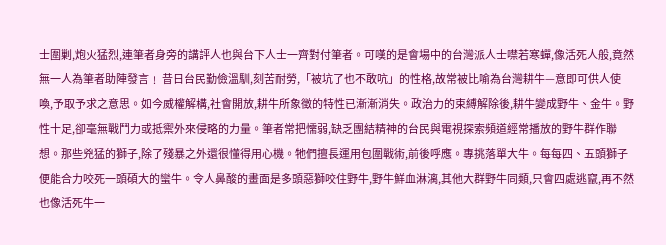士圍剿,炮火猛烈,連筆者身旁的講評人也與台下人士一齊對付筆者。可嘆的是會場中的台灣派人士噤若寒蟬,像活死人般,竟然無一人為筆者助陣發言﹗ 昔日台民勤儉溫馴,刻苦耐勞,「被坑了也不敢吭」的性格,故常被比喻為台灣耕牛—意即可供人使喚,予取予求之意思。如今威權解構,社會開放,耕牛所象徵的特性已漸漸消失。政治力的束縛解除後,耕牛變成野牛、金牛。野性十足,卻毫無戰鬥力或抵禦外來侵略的力量。筆者常把懦弱,缺乏團結精神的台民與電視探索頻道經常播放的野牛群作聯想。那些兇猛的獅子,除了殘暴之外還很懂得用心機。牠們擅長運用包圍戰術,前後呼應。專挑落單大牛。每每四、五頭獅子便能合力咬死一頭碩大的蠻牛。令人鼻酸的畫面是多頭惡獅咬住野牛,野牛鮮血淋漓,其他大群野牛同類,只會四處逃竄,再不然也像活死牛一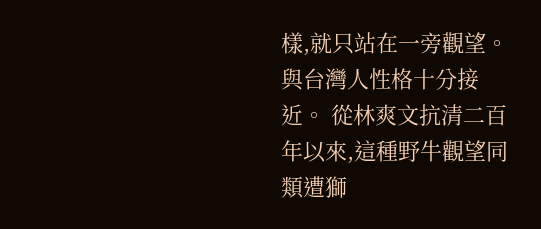樣,就只站在一旁觀望。與台灣人性格十分接近。 從林爽文抗清二百年以來,這種野牛觀望同類遭獅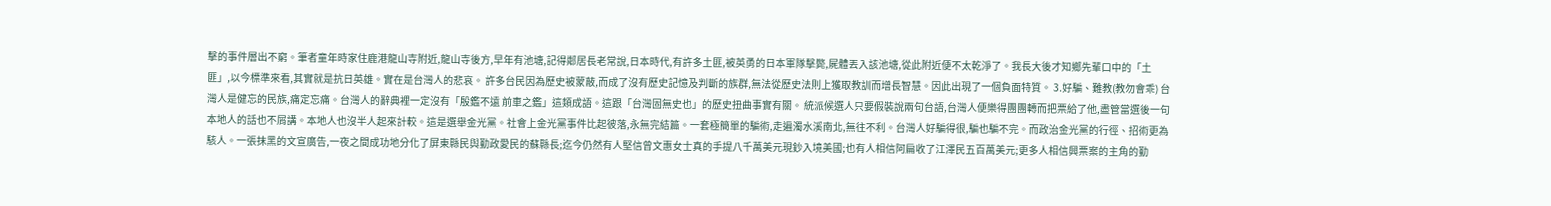擊的事件層出不窮。筆者童年時家住鹿港龍山寺附近,龍山寺後方,早年有池塘,記得鄰居長老常說,日本時代,有許多土匪,被英勇的日本軍隊擊斃,屍體丟入該池塘,從此附近便不太乾淨了。我長大後才知鄉先輩口中的「土匪」,以今標準來看,其實就是抗日英雄。實在是台灣人的悲哀。 許多台民因為歷史被蒙蔽,而成了沒有歷史記憶及判斷的族群,無法從歷史法則上獲取教訓而增長智慧。因此出現了一個負面特質。 3.好騙、難教(教勿會乖) 台灣人是健忘的民族,痛定忘痛。台灣人的辭典裡一定沒有「殷鑑不遠 前車之鑑」這類成語。這跟「台灣固無史也」的歷史扭曲事實有關。 統派候選人只要假裝說兩句台語,台灣人便樂得團團轉而把票給了他,盡管當選後一句本地人的話也不屑講。本地人也沒半人起來計較。這是選舉金光黨。社會上金光黨事件比起彼落,永無完結篇。一套極簡單的騙術,走遍濁水溪南北,無往不利。台灣人好騙得很,騙也騙不完。而政治金光黨的行徑、招術更為駭人。一張抹黑的文宣廣告,一夜之間成功地分化了屏東縣民與勤政愛民的蘇縣長;迄今仍然有人堅信曾文惠女士真的手提八千萬美元現鈔入境美國;也有人相信阿扁收了江澤民五百萬美元;更多人相信興票案的主角的勤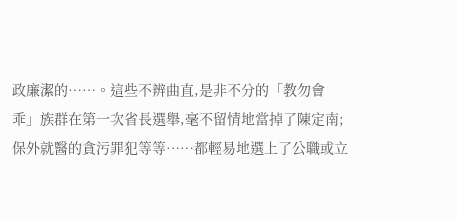政廉潔的……。這些不辨曲直,是非不分的「教勿會乖」族群在第一次省長選舉,毫不留情地當掉了陳定南;保外就醫的貪污罪犯等等……都輕易地選上了公職或立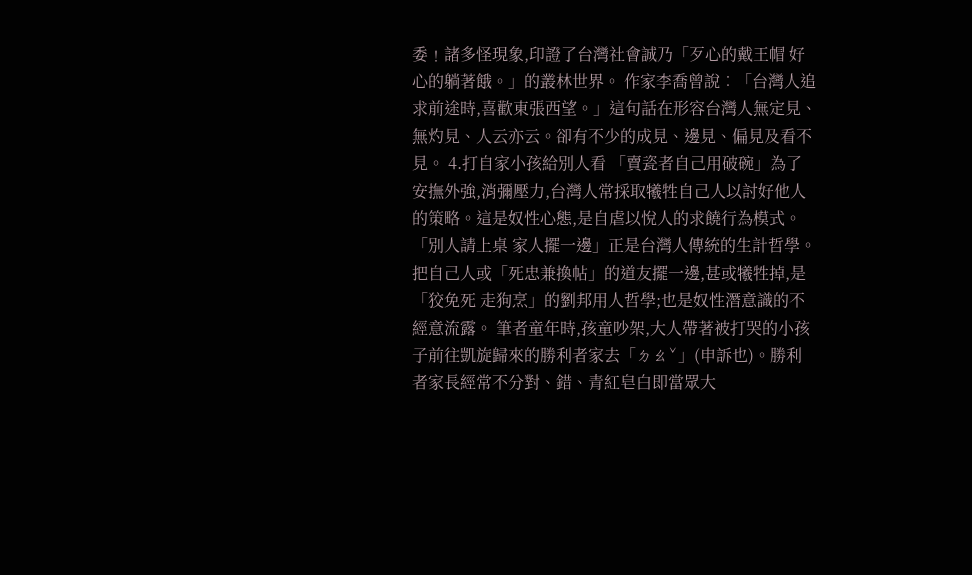委﹗諸多怪現象,印證了台灣社會誠乃「歹心的戴王帽 好心的躺著餓。」的叢林世界。 作家李喬曾說︰「台灣人追求前途時,喜歡東張西望。」這句話在形容台灣人無定見、無灼見、人云亦云。卻有不少的成見、邊見、偏見及看不見。 4.打自家小孩給別人看 「賣瓷者自己用破碗」為了安撫外強,消彌壓力,台灣人常採取犧牲自己人以討好他人的策略。這是奴性心態,是自虐以悅人的求饒行為模式。「別人請上桌 家人擺一邊」正是台灣人傳統的生計哲學。把自己人或「死忠兼換帖」的道友擺一邊,甚或犧牲掉,是「狡免死 走狗烹」的劉邦用人哲學;也是奴性潛意識的不經意流露。 筆者童年時,孩童吵架,大人帶著被打哭的小孩子前往凱旋歸來的勝利者家去「ㄉㄠˇ」(申訴也)。勝利者家長經常不分對、錯、青紅皂白即當眾大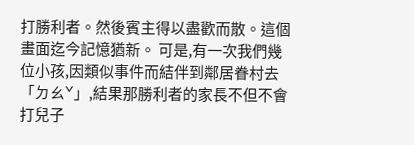打勝利者。然後賓主得以盡歡而散。這個畫面迄今記憶猶新。 可是,有一次我們幾位小孩,因類似事件而結伴到鄰居眷村去「ㄉㄠˇ」,結果那勝利者的家長不但不會打兒子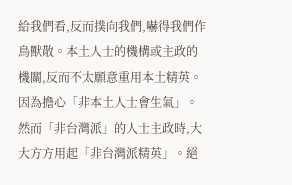給我們看,反而撲向我們,嚇得我們作鳥獸散。本土人士的機構或主政的機關,反而不太願意重用本土精英。因為擔心「非本土人士會生氣」。然而「非台灣派」的人士主政時,大大方方用起「非台灣派精英」。絕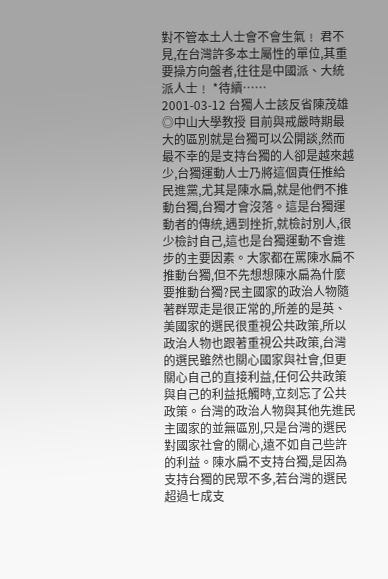對不管本土人士會不會生氣﹗ 君不見,在台灣許多本土屬性的單位,其重要操方向盤者,往往是中國派、大統派人士﹗ *待續……
2001-03-12 台獨人士該反省陳茂雄◎中山大學教授 目前與戒嚴時期最大的區別就是台獨可以公開談,然而最不幸的是支持台獨的人卻是越來越少,台獨運動人士乃將這個責任推給民進黨,尤其是陳水扁,就是他們不推動台獨,台獨才會沒落。這是台獨運動者的傳統,遇到挫折,就檢討別人,很少檢討自己,這也是台獨運動不會進步的主要因素。大家都在罵陳水扁不推動台獨,但不先想想陳水扁為什麼要推動台獨?民主國家的政治人物隨著群眾走是很正常的,所差的是英、美國家的選民很重視公共政策,所以政治人物也跟著重視公共政策,台灣的選民雖然也關心國家與社會,但更關心自己的直接利益,任何公共政策與自己的利益抵觸時,立刻忘了公共政策。台灣的政治人物與其他先進民主國家的並無區別,只是台灣的選民對國家社會的關心,遠不如自己些許的利益。陳水扁不支持台獨,是因為支持台獨的民眾不多,若台灣的選民超過七成支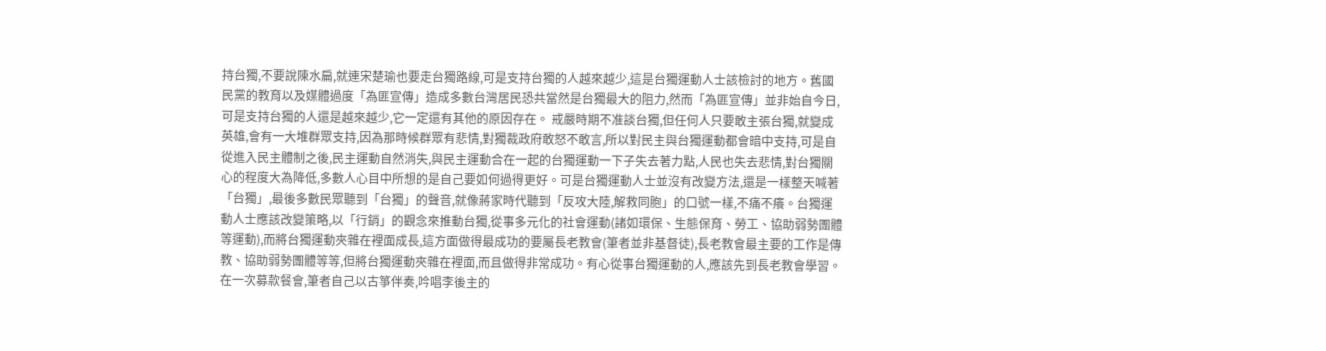持台獨,不要說陳水扁,就連宋楚瑜也要走台獨路線,可是支持台獨的人越來越少,這是台獨運動人士該檢討的地方。舊國民黨的教育以及媒體過度「為匪宣傳」造成多數台灣居民恐共當然是台獨最大的阻力,然而「為匪宣傳」並非始自今日,可是支持台獨的人還是越來越少,它一定還有其他的原因存在。 戒嚴時期不准談台獨,但任何人只要敢主張台獨,就變成英雄,會有一大堆群眾支持,因為那時候群眾有悲情,對獨裁政府敢怒不敢言,所以對民主與台獨運動都會暗中支持,可是自從進入民主體制之後,民主運動自然消失,與民主運動合在一起的台獨運動一下子失去著力點,人民也失去悲情,對台獨關心的程度大為降低,多數人心目中所想的是自己要如何過得更好。可是台獨運動人士並沒有改變方法,還是一樣整天喊著「台獨」,最後多數民眾聽到「台獨」的聲音,就像蔣家時代聽到「反攻大陸,解救同胞」的口號一樣,不痛不癢。台獨運動人士應該改變策略,以「行銷」的觀念來推動台獨,從事多元化的社會運動(諸如環保、生態保育、勞工、協助弱勢團體等運動),而將台獨運動夾雜在裡面成長,這方面做得最成功的要屬長老教會(筆者並非基督徒),長老教會最主要的工作是傳教、協助弱勢團體等等,但將台獨運動夾雜在裡面,而且做得非常成功。有心從事台獨運動的人,應該先到長老教會學習。 在一次募款餐會,筆者自己以古箏伴奏,吟唱李後主的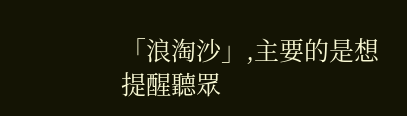「浪淘沙」,主要的是想提醒聽眾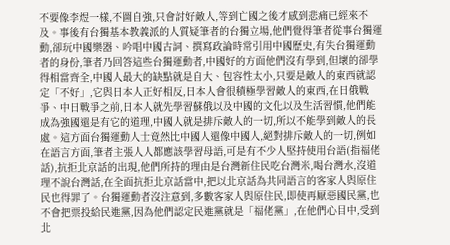不要像李煜一樣,不圖自強,只會討好敵人,等到亡國之後才感到悲痛已經來不及。事後有台獨基本教義派的人質疑筆者的台獨立場,他們覺得筆者從事台獨運動,卻玩中國樂器、吟唱中國古詞、撰寫政論時常引用中國歷史,有失台獨運動者的身份,筆者乃回答這些台獨運動者,中國好的方面他們沒有學到,但壞的卻學得相當齊全,中國人最大的缺點就是自大、包容性太小,只要是敵人的東西就認定「不好」,它與日本人正好相反,日本人會很積極學習敵人的東西,在日俄戰爭、中日戰爭之前,日本人就先學習蘇俄以及中國的文化以及生活習慣,他們能成為強國還是有它的道理,中國人就是排斥敵人的一切,所以不能學到敵人的長處。這方面台獨運動人士竟然比中國人還像中國人,絕對排斥敵人的一切,例如在語言方面,筆者主張人人都應該學習母語,可是有不少人堅持使用台語(指福佬話),抗拒北京話的出現,他們所持的理由是台灣新住民吃台灣米,喝台灣水,沒道理不說台灣話,在全面抗拒北京話當中,把以北京話為共同語言的客家人與原住民也得罪了。台獨運動者沒注意到,多數客家人與原住民,即使再厭惡國民黨,也不會把票投給民進黨,因為他們認定民進黨就是「福佬黨」,在他們心目中,受到北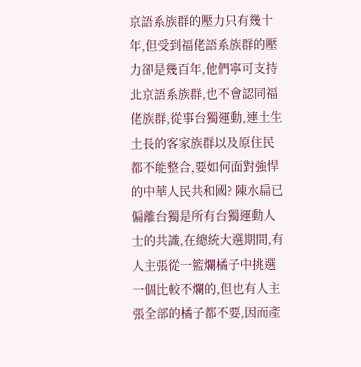京語系族群的壓力只有幾十年,但受到福佬語系族群的壓力卻是幾百年,他們寧可支持北京語系族群,也不會認同福佬族群,從事台獨運動,連土生土長的客家族群以及原住民都不能整合,要如何面對強悍的中華人民共和國? 陳水扁已偏離台獨是所有台獨運動人士的共識,在總統大選期間,有人主張從一籃爛橘子中挑選一個比較不爛的,但也有人主張全部的橘子都不要,因而產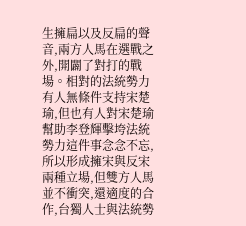生擁扁以及反扁的聲音,兩方人馬在選戰之外,開闢了對打的戰場。相對的法統勢力有人無條件支持宋楚瑜,但也有人對宋楚瑜幫助李登輝擊垮法統勢力這件事念念不忘,所以形成擁宋與反宋兩種立場,但雙方人馬並不衝突,還適度的合作,台獨人士與法統勢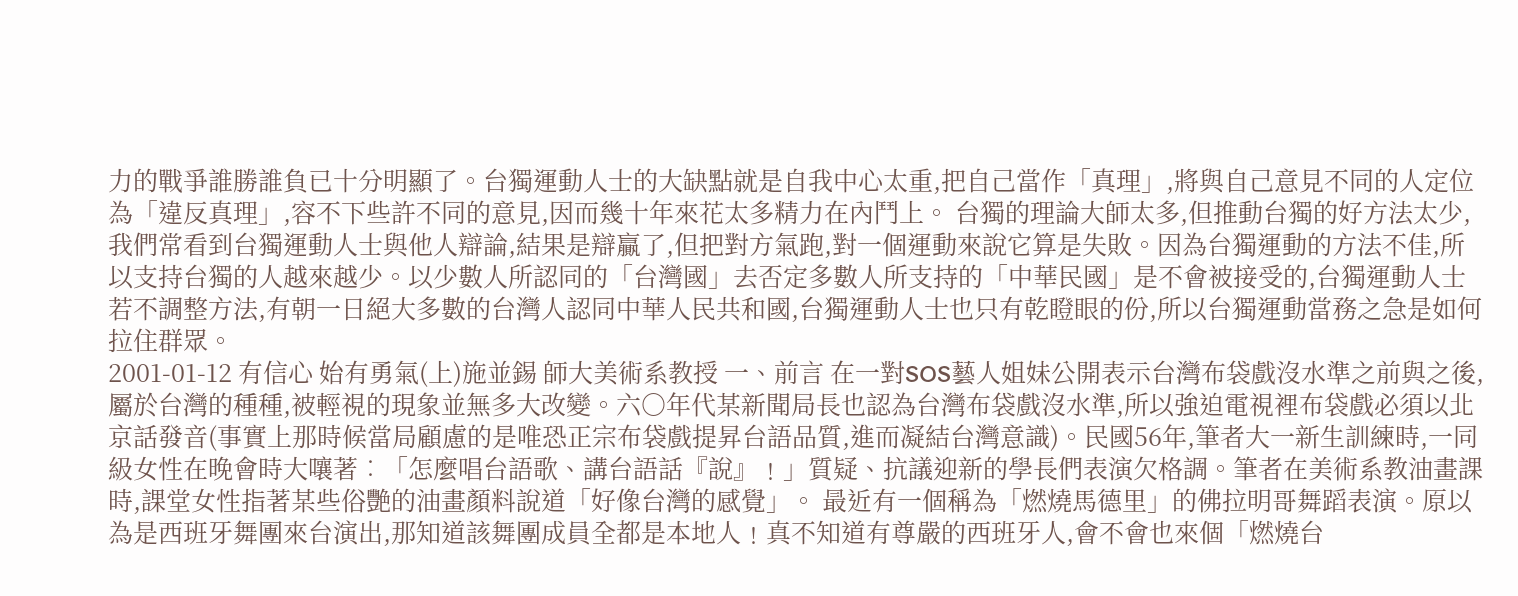力的戰爭誰勝誰負已十分明顯了。台獨運動人士的大缺點就是自我中心太重,把自己當作「真理」,將與自己意見不同的人定位為「違反真理」,容不下些許不同的意見,因而幾十年來花太多精力在內鬥上。 台獨的理論大師太多,但推動台獨的好方法太少,我們常看到台獨運動人士與他人辯論,結果是辯贏了,但把對方氣跑,對一個運動來說它算是失敗。因為台獨運動的方法不佳,所以支持台獨的人越來越少。以少數人所認同的「台灣國」去否定多數人所支持的「中華民國」是不會被接受的,台獨運動人士若不調整方法,有朝一日絕大多數的台灣人認同中華人民共和國,台獨運動人士也只有乾瞪眼的份,所以台獨運動當務之急是如何拉住群眾。
2001-01-12 有信心 始有勇氣(上)施並錫 師大美術系教授 一、前言 在一對SOS藝人姐妹公開表示台灣布袋戲沒水準之前與之後,屬於台灣的種種,被輕視的現象並無多大改變。六○年代某新聞局長也認為台灣布袋戲沒水準,所以強迫電視裡布袋戲必須以北京話發音(事實上那時候當局顧慮的是唯恐正宗布袋戲提昇台語品質,進而凝結台灣意識)。民國56年,筆者大一新生訓練時,一同級女性在晚會時大嚷著︰「怎麼唱台語歌、講台語話『說』﹗」質疑、抗議迎新的學長們表演欠格調。筆者在美術系教油畫課時,課堂女性指著某些俗艷的油畫顏料說道「好像台灣的感覺」。 最近有一個稱為「燃燒馬德里」的佛拉明哥舞蹈表演。原以為是西班牙舞團來台演出,那知道該舞團成員全都是本地人﹗真不知道有尊嚴的西班牙人,會不會也來個「燃燒台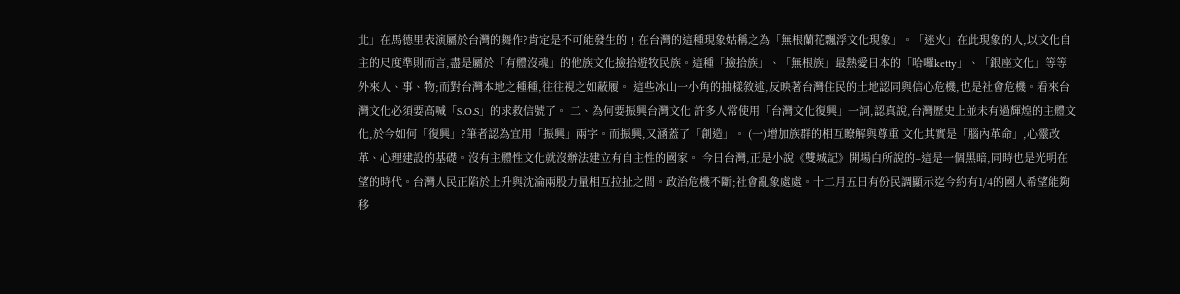北」在馬德里表演屬於台灣的舞作?肯定是不可能發生的﹗在台灣的這種現象姑稱之為「無根蘭花飄浮文化現象」。「迷火」在此現象的人,以文化自主的尺度準則而言,盡是屬於「有體沒魂」的他族文化撿拾遊牧民族。這種「撿拾族」、「無根族」最熱愛日本的「哈囉ketty」、「銀座文化」等等外來人、事、物;而對台灣本地之種種,往往視之如蔽履。 這些冰山一小角的抽樣敘述,反映著台灣住民的土地認同與信心危機,也是社會危機。看來台灣文化必須要高喊「S.O.S」的求救信號了。 二、為何要振興台灣文化 許多人常使用「台灣文化復興」一詞,認真說,台灣歷史上並未有過輝煌的主體文化,於今如何「復興」?筆者認為宜用「振興」兩字。而振興,又涵蓋了「創造」。 (一)增加族群的相互瞭解與尊重 文化其實是「腦內革命」,心靈改革、心理建設的基礎。沒有主體性文化就沒辦法建立有自主性的國家。 今日台灣,正是小說《雙城記》開場白所說的–這是一個黑暗,同時也是光明在望的時代。台灣人民正陷於上升與沈淪兩股力量相互拉扯之間。政治危機不斷;社會亂象處處。十二月五日有份民調顯示迄今約有1/4的國人希望能夠移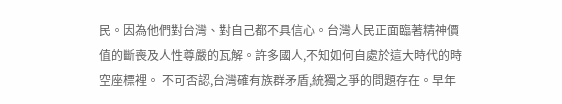民。因為他們對台灣、對自己都不具信心。台灣人民正面臨著精神價值的斷喪及人性尊嚴的瓦解。許多國人,不知如何自處於這大時代的時空座標裡。 不可否認,台灣確有族群矛盾,統獨之爭的問題存在。早年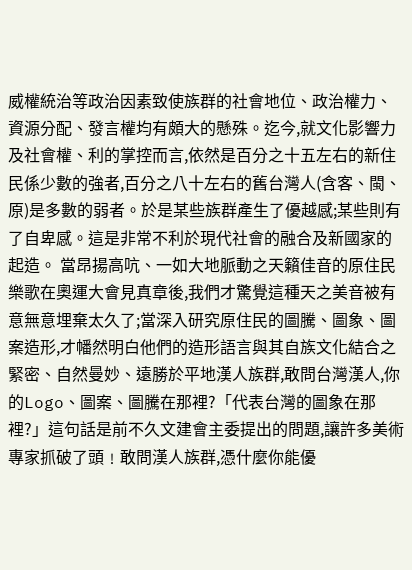威權統治等政治因素致使族群的社會地位、政治權力、資源分配、發言權均有頗大的懸殊。迄今,就文化影響力及社會權、利的掌控而言,依然是百分之十五左右的新住民係少數的強者,百分之八十左右的舊台灣人(含客、閩、原)是多數的弱者。於是某些族群產生了優越感;某些則有了自卑感。這是非常不利於現代社會的融合及新國家的起造。 當昂揚高吭、一如大地脈動之天籟佳音的原住民樂歌在奧運大會見真章後,我們才驚覺這種天之美音被有意無意埋棄太久了;當深入研究原住民的圖騰、圖象、圖案造形,才幡然明白他們的造形語言與其自族文化結合之緊密、自然曼妙、遠勝於平地漢人族群,敢問台灣漢人,你的Logo、圖案、圖騰在那裡?「代表台灣的圖象在那裡?」這句話是前不久文建會主委提出的問題,讓許多美術專家抓破了頭﹗敢問漢人族群,憑什麼你能優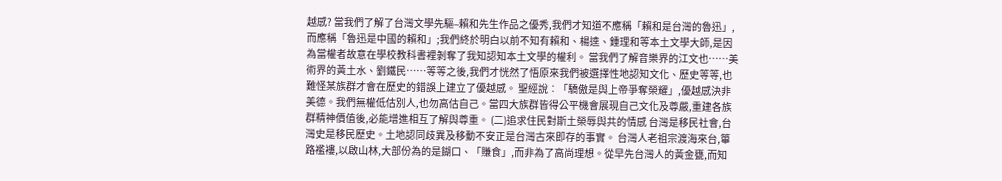越感? 當我們了解了台灣文學先驅–賴和先生作品之優秀,我們才知道不應稱「賴和是台灣的魯迅」,而應稱「魯迅是中國的賴和」;我們終於明白以前不知有賴和、楊逵、鍾理和等本土文學大師,是因為當權者故意在學校教科書裡剝奪了我知認知本土文學的權利。 當我們了解音樂界的江文也……美術界的黃土水、劉鐵民……等等之後,我們才恍然了悟原來我們被選擇性地認知文化、歷史等等,也難怪某族群才會在歷史的錯誤上建立了優越感。 聖經說︰「驕傲是與上帝爭奪榮耀」,優越感決非美德。我們無權低估別人,也勿高估自己。當四大族群皆得公平機會展現自己文化及尊嚴,重建各族群精神價值後,必能增進相互了解與尊重。 (二)追求住民對斯土榮辱與共的情感 台灣是移民社會,台灣史是移民歷史。土地認同歧異及移動不安正是台灣古來即存的事實。 台灣人老祖宗渡海來台,篳路襤褸,以啟山林,大部份為的是餬口、「賺食」,而非為了高尚理想。從早先台灣人的黃金甕,而知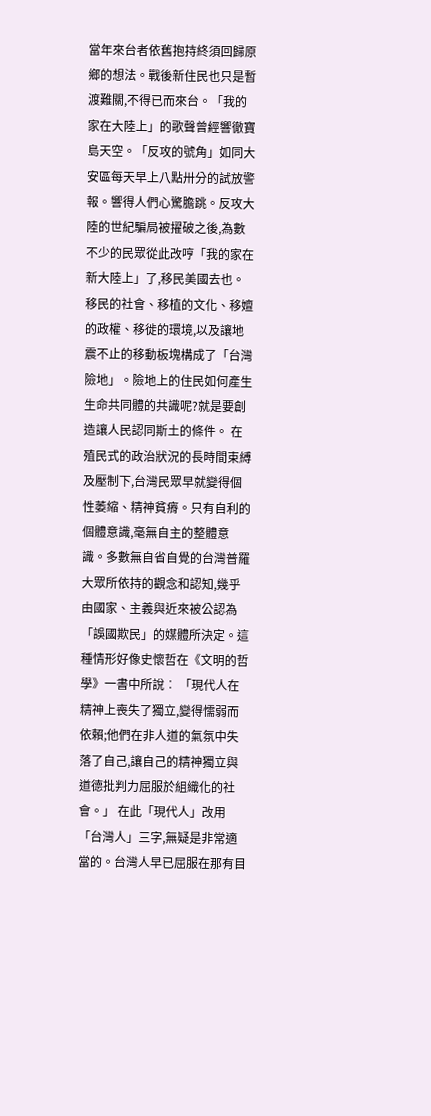當年來台者依舊抱持終須回歸原鄉的想法。戰後新住民也只是暫渡難關,不得已而來台。「我的家在大陸上」的歌聲曾經響徹寶島天空。「反攻的號角」如同大安區每天早上八點卅分的試放警報。響得人們心驚膽跳。反攻大陸的世紀騙局被擢破之後,為數不少的民眾從此改哼「我的家在新大陸上」了,移民美國去也。 移民的社會、移植的文化、移嬗的政權、移徙的環境,以及讓地震不止的移動板塊構成了「台灣險地」。險地上的住民如何產生生命共同體的共識呢?就是要創造讓人民認同斯土的條件。 在殖民式的政治狀況的長時間束縛及壓制下,台灣民眾早就變得個性萎縮、精神貧瘠。只有自利的個體意識,毫無自主的整體意識。多數無自省自覺的台灣普羅大眾所依持的觀念和認知,幾乎由國家、主義與近來被公認為「誤國欺民」的媒體所決定。這種情形好像史懷哲在《文明的哲學》一書中所說︰ 「現代人在精神上喪失了獨立,變得懦弱而依賴;他們在非人道的氣氛中失落了自己,讓自己的精神獨立與道德批判力屈服於組織化的社會。」 在此「現代人」改用「台灣人」三字,無疑是非常適當的。台灣人早已屈服在那有目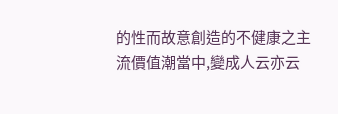的性而故意創造的不健康之主流價值潮當中,變成人云亦云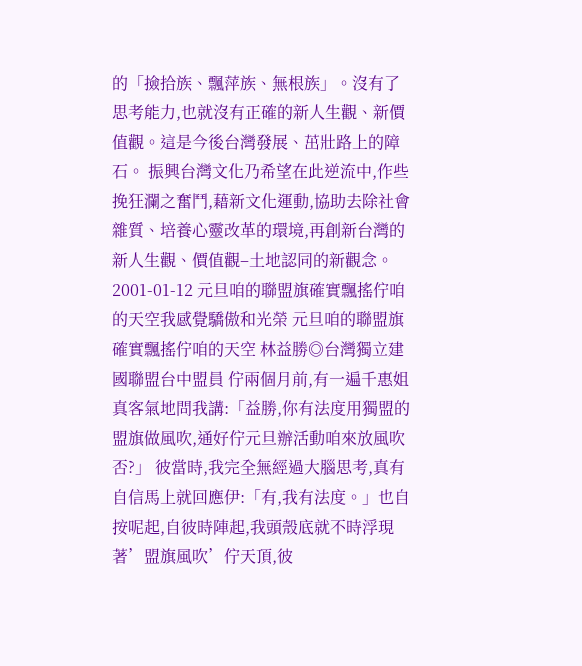的「撿拾族、飄萍族、無根族」。沒有了思考能力,也就沒有正確的新人生觀、新價值觀。這是今後台灣發展、茁壯路上的障石。 振興台灣文化乃希望在此逆流中,作些挽狂瀾之奮鬥,藉新文化運動,協助去除社會雜質、培養心靈改革的環境,再創新台灣的新人生觀、價值觀–土地認同的新觀念。
2001-01-12 元旦咱的聯盟旗確實飄搖佇咱的天空我感覺驕傲和光榮 元旦咱的聯盟旗確實飄搖佇咱的天空 林益勝◎台灣獨立建國聯盟台中盟員 佇兩個月前,有一遍千惠姐真客氣地問我講:「益勝,你有法度用獨盟的盟旗做風吹,通好佇元旦辦活動咱來放風吹否?」 彼當時,我完全無經過大腦思考,真有自信馬上就回應伊:「有,我有法度。」也自按呢起,自彼時陣起,我頭殼底就不時浮現著’盟旗風吹’佇天頂,彼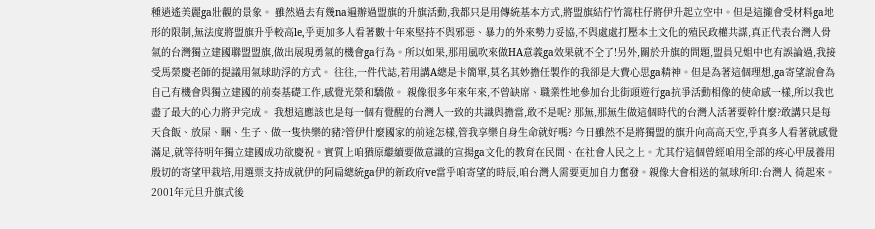種逍遙美麗ga壯觀的景象。 雖然過去有幾na遍辦過盟旗的升旗活動,我都只是用傳統基本方式,將盟旗結佇竹篙柱仔將伊升起立空中。但是這攏會受材料ga地形的限制,無法度將盟旗升乎較高le,乎更加多人看著數十年來堅持不與邪惡、暴力的外來勢力妥協,不與處處打壓本土文化的殖民政權共謀,真正代表台灣人骨氣的台灣獨立建國聯盟盟旗,做出展現勇氣的機會ga行為。所以如果,那用風吹來做HA意義ga效果就不仝了!另外,關於升旗的問題,盟員兄姐中也有誤論過,我接受馬榮慶老師的提議用氣球助浮的方式。 往往,一件代誌,若用講A總是卡簡單,莫名其妙擔任製作的我卻是大費心思ga精神。但是為著這個理想,ga寄望說會為自己有機會與獨立建國的前奏基礎工作,感覺光榮和驕傲。 親像很多年來年來,不曾缺席、職業性地參加台北街頭遊行ga抗爭活動相像的使命感一樣,所以我也盡了最大的心力將尹完成。 我想這應該也是每一個有覺醒的台灣人一致的共識與擔當,敢不是呢? 那無,那無生做這個時代的台灣人活著要幹什麼?敢講只是每天食飯、放屎、睏、生子、做一隻快樂的豬?管伊什麼國家的前途怎樣,管我享樂自身生命就好嗎? 今日雖然不是將獨盟的旗升向高高天空,乎真多人看著就感覺滿足,就等待明年獨立建國成功欲慶祝。實質上咱猶原繼續要做意識的宣揚ga文化的教育在民間、在社會人民之上。尤其佇這個曾經咱用全部的疼心甲晟養用殷切的寄望甲栽培,用選票支持成就伊的阿扁總統ga伊的新政府ve當乎咱寄望的時辰,咱台灣人需要更加自力奮發。親像大會相送的氣球所印:台灣人 徛起來。 2001年元旦升旗式後